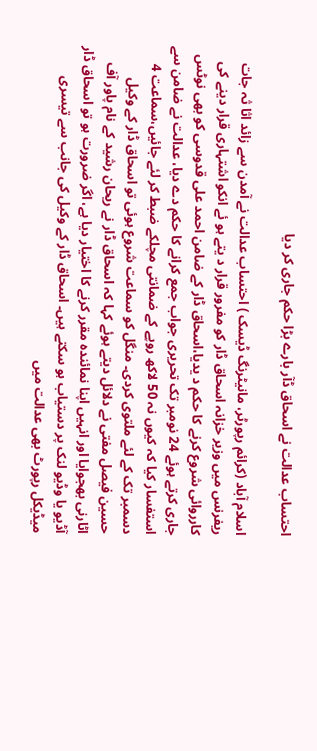احتساب عدالت نے اسحاق ڈآر بارے بڑا حکم جاری کر دیا

اسلام آباد (کرائم رپورٹر، مانیٹرنگ ڈیسک ) احتساب عدالت نے آمدن سے زائد اثا ثہ جات ریفرنس میں وزیر خزانہ اسحاق ڈار کو مفرور قرار د یتے ہو ئے انکو اشتہاری قرار دینے کی کارروائی شروع کرنے کا حکم د یدیا،اسحاق ڈار کے ضامن احمد علی قدوسی کو بھی نوٹس جاری کرتے ہوئے 24 نومبر تک تحریری جواب جمع کرانے کا حکم دے دیا، عدالت نے ضامن سے استفسار کیا کہ کیوں نہ 50 لاکھ روپے کے ضمانتی مچلکے ضبط کر لئے جائیں،سماعت 4 دسمبر تک کے لئے ملتوی کردی۔ منگل کو سماعت شروع ہوئی تو اسحاق ڈار کے وکیل حسین فیصل مفتی نے دلائل دیتے ہوئے کہا کہ اسحاق ڈار نے ریحان رشید کے نام پاور آف اٹارنی بھجوایا اور انہیں اپنا نمائندہ مقرر کرنے کا اختیار دیا ہے، اگر ضرورت ہو تو اسحاق ڈار آڈیو یا وڈیو لنک پر دستیاب ہو سکتے ہیں۔ اسحاق ڈار کے وکیل کی جانب سے تیسری میڈیکل رپورٹ بھی عدالت میں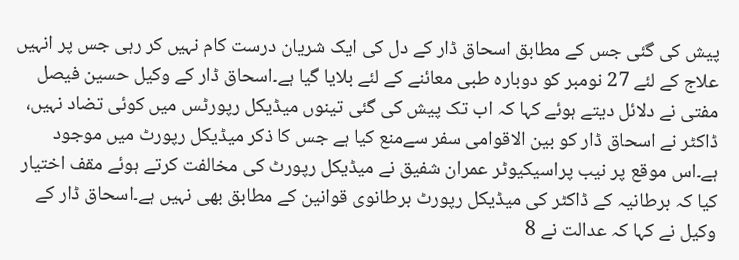پیش کی گئی جس کے مطابق اسحاق ڈار کے دل کی ایک شریان درست کام نہیں کر رہی جس پر انہیں علاج کے لئے 27 نومبر کو دوبارہ طبی معائنے کے لئے بلایا گیا ہے۔اسحاق ڈار کے وکیل حسین فیصل مفتی نے دلائل دیتے ہوئے کہا کہ اب تک پیش کی گئی تینوں میڈیکل رپورٹس میں کوئی تضاد نہیں، ڈاکٹر نے اسحاق ڈار کو بین الاقوامی سفر سےمنع کیا ہے جس کا ذکر میڈیکل رپورٹ میں موجود ہے۔اس موقع پر نیب پراسیکیوٹر عمران شفیق نے میڈیکل رپورٹ کی مخالفت کرتے ہوئے مقف اختیار کیا کہ برطانیہ کے ڈاکٹر کی میڈیکل رپورٹ برطانوی قوانین کے مطابق بھی نہیں ہے۔اسحاق ڈار کے وکیل نے کہا کہ عدالت نے 8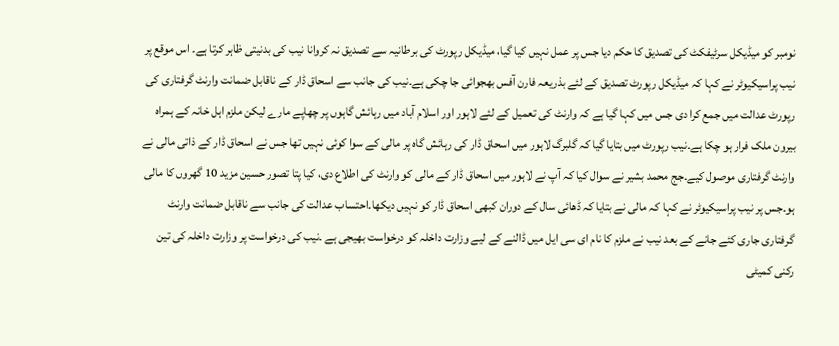نومبر کو میڈیکل سرٹیفکٹ کی تصدیق کا حکم دیا جس پر عمل نہیں کیا گیا، میڈیکل رپورٹ کی برطانیہ سے تصدیق نہ کروانا نیب کی بدنیتی ظاہر کرتا ہے۔ اس موقع پر نیب پراسیکیوٹر نے کہا کہ میڈیکل رپورٹ تصدیق کے لئے بذریعہ فارن آفس بھجوائی جا چکی ہے۔نیب کی جانب سے اسحاق ڈار کے ناقابل ضمانت وارنٹ گرفتاری کی رپورٹ عدالت میں جمع کرا دی جس میں کہا گیا ہے کہ وارنٹ کی تعمیل کے لئے لاہور اور اسلام آباد میں رہائش گاہوں پر چھاپے مارے لیکن ملزم اہل خانہ کے ہمراہ بیرون ملک فرار ہو چکا ہے۔نیب رپورٹ میں بتایا گیا کہ گلبرگ لاہور میں اسحاق ڈار کی رہائش گاہ پر مالی کے سوا کوئی نہیں تھا جس نے اسحاق ڈار کے ذاتی مالی نے وارنٹ گرفتاری موصول کیے۔جج محمد بشیر نے سوال کیا کہ آپ نے لاہور میں اسحاق ڈار کے مالی کو وارنٹ کی اطلاع دی، کیا پتا تصور حسین مزید 10 گھروں کا مالی ہو۔جس پر نیب پراسیکیوٹر نے کہا کہ مالی نے بتایا کہ ڈھائی سال کے دوران کبھی اسحاق ڈار کو نہیں دیکھا۔احتساب عدالت کی جانب سے ناقابل ضمانت وارنٹ گرفتاری جاری کئے جانے کے بعد نیب نے ملزم کا نام ای سی ایل میں ڈالنے کے لیے وزارت داخلہ کو درخواست بھیجی ہے ۔نیب کی درخواست پر وزارت داخلہ کی تین رکنی کمیٹی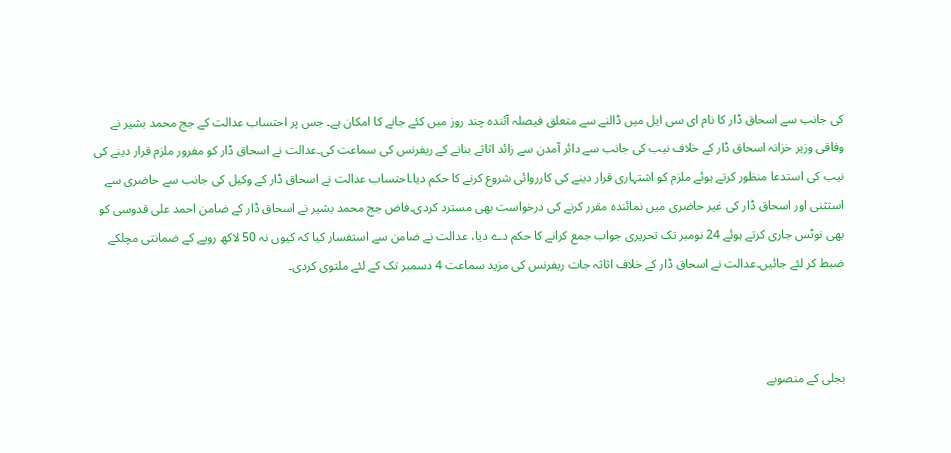کی جانب سے اسحاق ڈار کا نام ای سی ایل میں ڈالنے سے متعلق فیصلہ آئندہ چند روز میں کئے جانے کا امکان ہے۔ جس پر احتساب عدالت کے جج محمد بشیر نے وفاقی وزیر خزانہ اسحاق ڈار کے خلاف نیب کی جانب سے دائر آمدن سے زائد اثاثے بنانے کے ریفرنس کی سماعت کی۔عدالت نے اسحاق ڈار کو مفرور ملزم قرار دینے کی نیب کی استدعا منظور کرتے ہوئے ملزم کو اشتہاری قرار دینے کی کارروائی شروع کرنے کا حکم دیا۔احتساب عدالت نے اسحاق ڈار کے وکیل کی جانب سے حاضری سے استثنی اور اسحاق ڈار کی غیر حاضری میں نمائندہ مقرر کرنے کی درخواست بھی مسترد کردی۔فاض جج محمد بشیر نے اسحاق ڈار کے ضامن احمد علی قدوسی کو بھی نوٹس جاری کرتے ہوئے 24 نومبر تک تحریری جواب جمع کرانے کا حکم دے دیا، عدالت نے ضامن سے استفسار کیا کہ کیوں نہ 50 لاکھ روپے کے ضمانتی مچلکے ضبط کر لئے جائیں۔عدالت نے اسحاق ڈار کے خلاف اثاثہ جات ریفرنس کی مزید سماعت 4 دسمبر تک کے لئے ملتوی کردی۔



بجلی کے منصوبے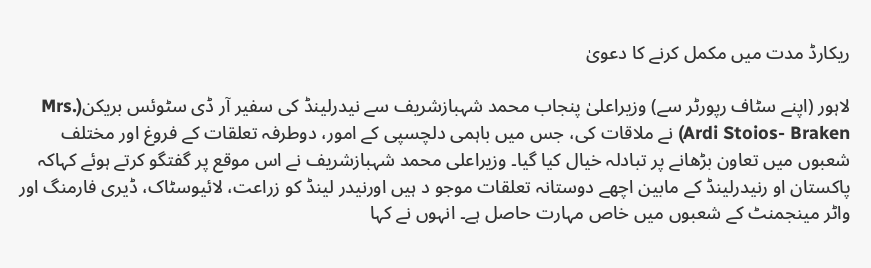ریکارڈ مدت میں مکمل کرنے کا دعویٰ

لاہور (اپنے سٹاف رپورٹر سے) وزیراعلیٰ پنجاب محمد شہبازشریف سے نیدرلینڈ کی سفیر آر ڈی سٹوئس بریکن(Mrs. Ardi Stoios- Braken) نے ملاقات کی، جس میں باہمی دلچسپی کے امور، دوطرفہ تعلقات کے فروغ اور مختلف شعبوں میں تعاون بڑھانے پر تبادلہ خیال کیا گیا۔ وزیراعلی محمد شہبازشریف نے اس موقع پر گفتگو کرتے ہوئے کہاکہ پاکستان او رنیدرلینڈ کے مابین اچھے دوستانہ تعلقات موجو د ہیں اورنیدر لینڈ کو زراعت، لائیوسٹاک، ڈیری فارمنگ اور واٹر مینجمنٹ کے شعبوں میں خاص مہارت حاصل ہے۔ انہوں نے کہا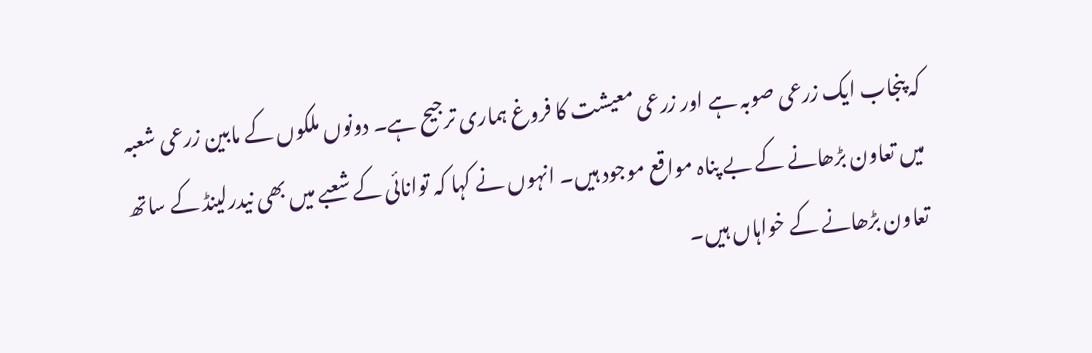کہ پنجاب ایک زرعی صوبہ ہے اور زرعی معیشت کا فروغ ہماری ترجیح ہے۔ دونوں ملکوں کے مابین زرعی شعبہ میں تعاون بڑھانے کے بے پناہ مواقع موجود ہیں۔ انہوں نے کہا کہ توانائی کے شعبے میں بھی نیدرلینڈ کے ساتھ تعاون بڑھانے کے خواہاں ہیں۔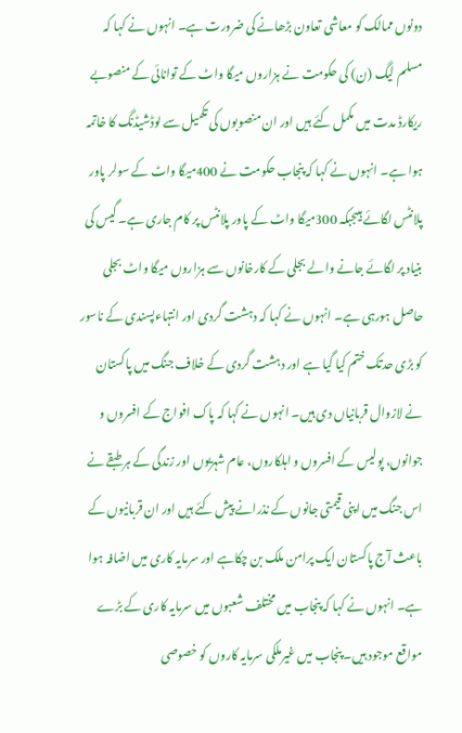دونوں ممالک کو معاشی تعاون بڑھانے کی ضرورت ہے۔ انہوں نے کہا کہ مسلم لیگ (ن) کی حکومت نے ہزاروں میگا واٹ کے توانائی کے منصوبے ریکارڈ مدت میں مکمل کئے ہیں اور ان منصوبوں کی تکمیل سے لوڈشیڈنگ کا خاتمہ ہوا ہے۔ انہوں نے کہا کہ پنجاب حکومت نے 400میگا واٹ کے سولر پاور پلانٹس لگائے ہیںجبکہ 300میگا واٹ کے پاور پلانٹس پر کام جاری ہے۔ گیس کی بنیاد پر لگائے جانے والے بجلی کے کارخانوں سے ہزاروں میگا واٹ بجلی حاصل ہورہی ہے۔ انہوں نے کہا کہ دہشت گردی اور انتہاءپسندی کے ناسور کو بڑی حدتک ختم کیا گیا ہے اور دہشت گردی کے خلاف جنگ میں پاکستان نے لازوال قربانیاں دی ہیں۔ انہوں نے کہا کہ پاک افواج کے افسروں و جوانوں، پولیس کے افسروں و اہلکاروں، عام شہریوں اور زندگی کے ہر طبقے نے اس جنگ میں اپنی قیمتی جانوں کے نذرانے پیش کئے ہیں اور ان قربانیوں کے باعث آج پاکستان ایک پرامن ملک بن چکاہے اور سرمایہ کاری میں اضافہ ہوا ہے۔ انہوں نے کہا کہ پنجاب میں مختلف شعبوں میں سرمایہ کاری کے بڑے مواقع موجود ہیں۔ پنجاب میں غیرملکی سرمایہ کاروں کو خصوصی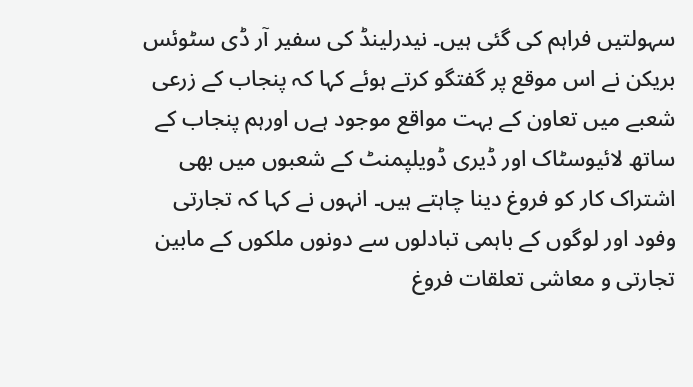سہولتیں فراہم کی گئی ہیں۔ نیدرلینڈ کی سفیر آر ڈی سٹوئس بریکن نے اس موقع پر گفتگو کرتے ہوئے کہا کہ پنجاب کے زرعی شعبے میں تعاون کے بہت مواقع موجود ہےں اورہم پنجاب کے ساتھ لائیوسٹاک اور ڈیری ڈویلپمنٹ کے شعبوں میں بھی اشتراک کار کو فروغ دینا چاہتے ہیں۔ انہوں نے کہا کہ تجارتی وفود اور لوگوں کے باہمی تبادلوں سے دونوں ملکوں کے مابین تجارتی و معاشی تعلقات فروغ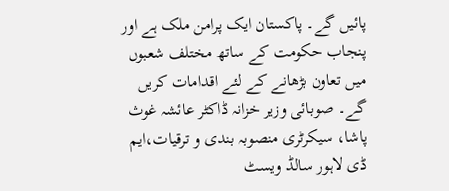پائیں گے۔ پاکستان ایک پرامن ملک ہے اور پنجاب حکومت کے ساتھ مختلف شعبوں میں تعاون بڑھانے کے لئے اقدامات کریں گے۔ صوبائی وزیر خزانہ ڈاکٹر عائشہ غوث پاشا، سیکرٹری منصوبہ بندی و ترقیات،ایم ڈی لاہور سالڈ ویسٹ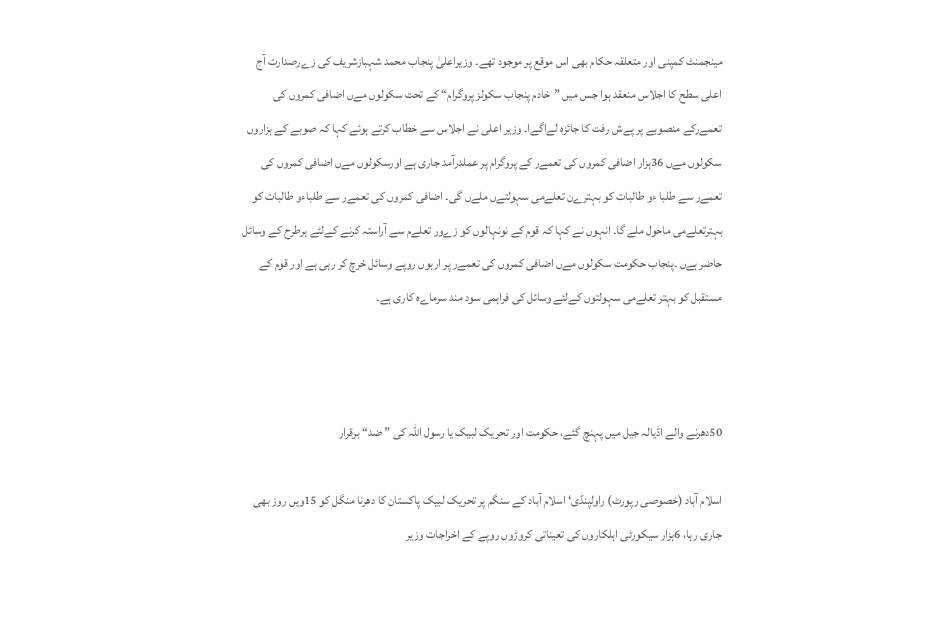مینجمنٹ کمپنی اور متعلقہ حکام بھی اس موقع پر موجود تھے۔ وزیراعلیٰ پنجاب محمد شہبازشریف کی زےرصدارت آج اعلی سطح کا اجلاس منعقد ہوا جس میں ”خادم پنجاب سکولز پروگرام“ کے تحت سکولوں مےں اضافی کمروں کی تعمےرکے منصوبے پر پےش رفت کا جائزہ لےاگےا۔ وزیر اعلی نے اجلاس سے خطاب کرتے ہوئے کہا کہ صوبے کے ہزاروں سکولوں مےں 36ہزار اضافی کمروں کی تعمےر کے پروگرام پر عملدرآمد جاری ہے اورسکولوں مےں اضافی کمروں کی تعمےر سے طلبا ءو طالبات کو بہترےن تعلےمی سہولتےں ملےں گی۔ اضافی کمروں کی تعمےر سے طلباءو طالبات کو بہترتعلےمی ماحول ملے گا۔ انہوں نے کہا کہ قوم کے نونہالوں کو زےور تعلےم سے آراستہ کرنے کےلئے ہرطرح کے وسائل حاضر ہےں ۔پنجاب حکومت سکولوں مےں اضافی کمروں کی تعمےر پر اربوں روپے وسائل خرچ کر رہی ہے اور قوم کے مستقبل کو بہتر تعلےمی سہولتوں کےلئے وسائل کی فراہمی سود مند سرماےہ کاری ہے۔



50دھرنے والے اڈیالہ جیل میں پہنچ گئے، حکومت اور تحریک لبیک یا رسول اللہ کی ” ضد“ برقرار

اسلام آباد (خصوصی رپورٹ) راولپنڈی‘ اسلام آباد کے سنگم پر تحریک لبیک پاکستان کا دھرنا منگل کو 15ویں روز بھی جاری رہا، 6ہزار سیکورٹی اہلکاروں کی تعیناتی کروڑوں روپے کے اخراجات وزیر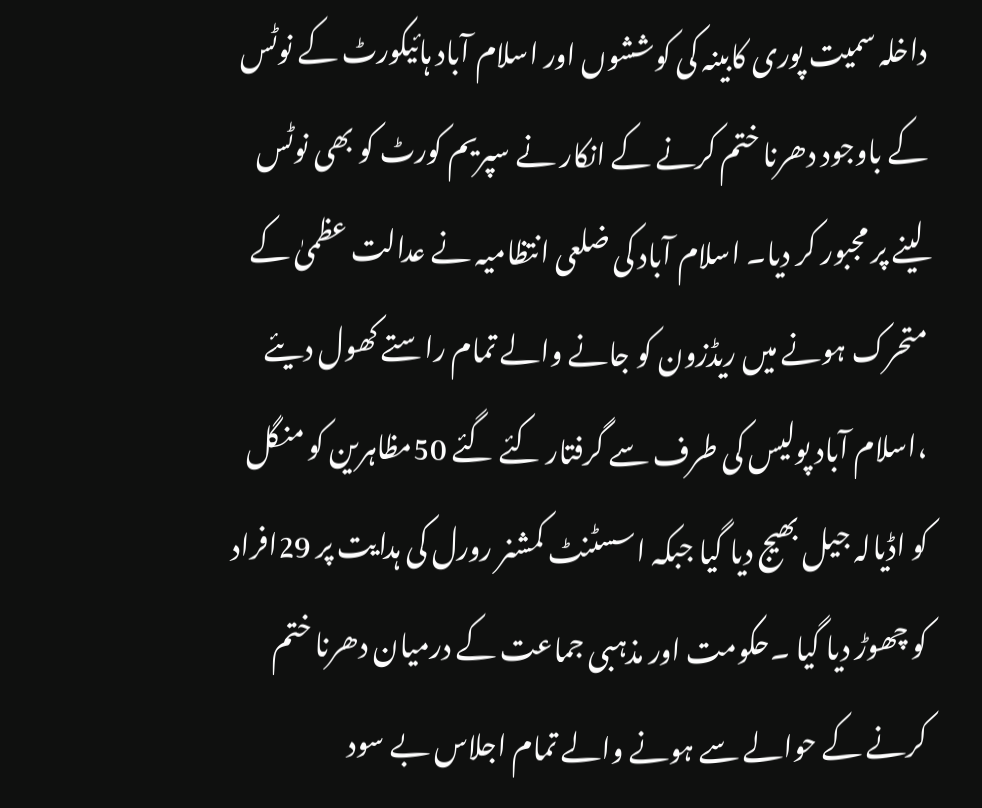داخلہ سمیت پوری کابینہ کی کوششوں اور اسلام آباد ہائیکورٹ کے نوٹس کے باوجود دھرنا ختم کرنے کے انکار نے سپریم کورٹ کو بھی نوٹس لینے پر مجبور کر دیا۔ اسلام آباد کی ضلعی انتظامیہ نے عدالت عظمیٰ کے متحرک ہونے میں ریڈزون کو جانے والے تمام راستے کھول دیئے ،اسلام آباد پولیس کی طرف سے گرفتار کئے گئے 50مظاہرین کو منگل کو اڈیالہ جیل بھیج دیا گیا جبکہ اسسٹنٹ کمشنر رورل کی ہدایت پر 29افراد کو چھوڑ دیا گیا ۔حکومت اور مذہبی جماعت کے درمیان دھرنا ختم کرنے کے حوالے سے ہونے والے تمام اجلاس بے سود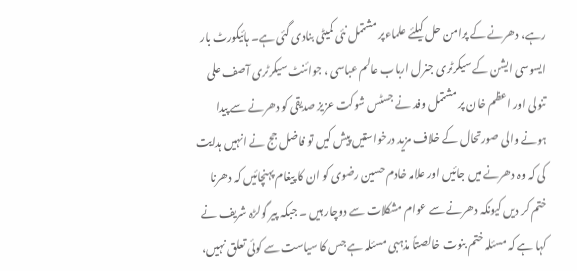رہے، دھرنے کے پرامن حل کیلئے علماءپر مشتمل نئی کمیٹی بنادی گئی ہے۔ ہائیکورٹ بار ایسوسی ایشن کے سیکرٹری جنرل ارباب عالم عباسی ، جوائنٹ سیکرٹری آصف علی تنولی اور اعظم خان پر مشتمل وفد نے جسٹس شوکت عزیز صدیقی کو دھرنے سے پیدا ہونے والی صورتحال کے خلاف مزید درخواستیں پیش کیں تو فاضل جج نے انہیں ہدایت کی کہ وہ دھرنے میں جائیں اور علامہ خادم حسین رضوی کو ان کا پیغام پہنچائیں کہ دھرنا ختم کر دیں کیونکہ دھرنے سے عوام مشکلات سے دوچار ہیں ۔ جبکہ پیر گولڑہ شریف نے کہا ہے کہ مسئلہ ختم بنوت خالصتاً مذہبی مسئلہ ہے جس کا سیاست سے کوئی تعلق نہیں،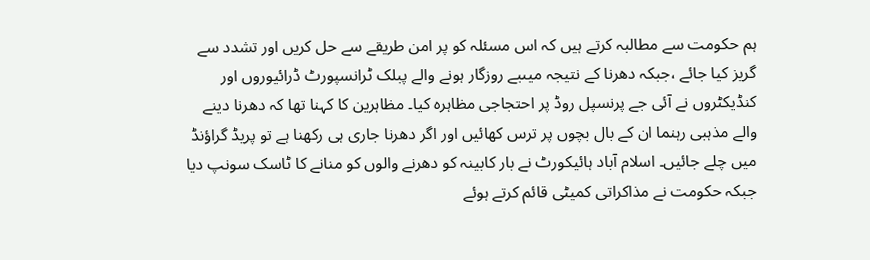ہم حکومت سے مطالبہ کرتے ہیں کہ اس مسئلہ کو پر امن طریقے سے حل کریں اور تشدد سے گریز کیا جائے ،جبکہ دھرنا کے نتیجہ میںبے روزگار ہونے والے پبلک ٹرانسپورٹ ڈرائیوروں اور کنڈیکٹروں نے آئی جے پرنسپل روڈ پر احتجاجی مظاہرہ کیا۔ مظاہرین کا کہنا تھا کہ دھرنا دینے والے مذہبی رہنما ان کے بال بچوں پر ترس کھائیں اور اگر دھرنا جاری ہی رکھنا ہے تو پریڈ گراؤنڈ میں چلے جائیں۔ اسلام آباد ہائیکورٹ نے بار کابینہ کو دھرنے والوں کو منانے کا ٹاسک سونپ دیا جبکہ حکومت نے مذاکراتی کمیٹی قائم کرتے ہوئے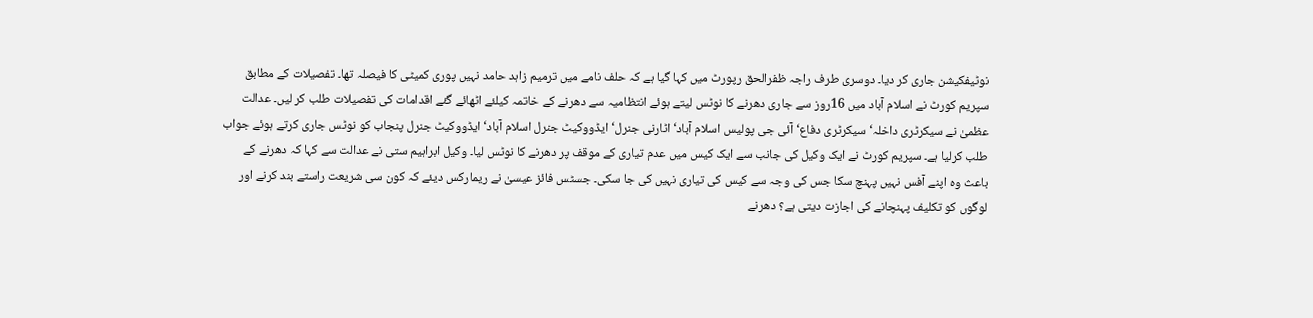نوٹیفکیشن جاری کر دیا۔ دوسری طرف راجہ ظفرالحق رپورٹ میں کہا گیا ہے کہ حلف نامے میں ترمیم زاہد حامد نہیں پوری کمیٹی کا فیصلہ تھا۔ تفصیلات کے مطابق سپریم کورٹ نے اسلام آباد میں 16روز سے جاری دھرنے کا نوٹس لیتے ہوئے انتظامیہ سے دھرنے کے خاتمہ کیلئے اٹھائے گئے اقدامات کی تفصیلات طلب کر لیں۔ عدالت عظمیٰ نے سیکرٹری داخلہ‘ سیکرٹری دفاع‘ آئی جی پولیس اسلام آباد‘ اٹارنی جنرل‘ ایڈووکیٹ جنرل اسلام آباد‘ ایڈووکیٹ جنرل پنجاب کو نوٹس جاری کرتے ہوئے جواب طلب کرلیا ہے۔ سپریم کورٹ نے ایک وکیل کی جانب سے ایک کیس میں عدم تیاری کے موقف پر دھرنے کا نوٹس لیا۔ وکیل ابراہیم ستی نے عدالت سے کہا کہ دھرنے کے باعث وہ اپنے آفس نہیں پہنچ سکا جس کی وجہ سے کیس کی تیاری نہیں کی جا سکی۔ جسٹس فائز عیسیٰ نے ریمارکس دیئے کہ کون سی شریعت راستے بند کرنے اور لوگوں کو تکلیف پہنچانے کی اجازت دیتی ہے؟ دھرنے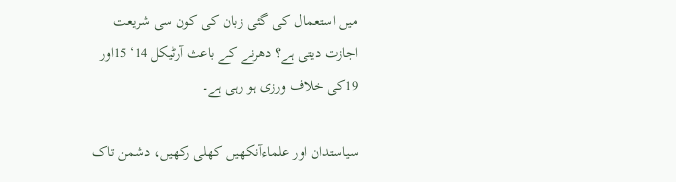میں استعمال کی گئی زبان کی کون سی شریعت اجازت دیتی ہے؟ دھرنے کے باعث آرٹیکل 14‘ 15اور 19کی خلاف ورزی ہو رہی ہے۔

سیاستدان اور علماءآنکھیں کھلی رکھیں، دشمن تاک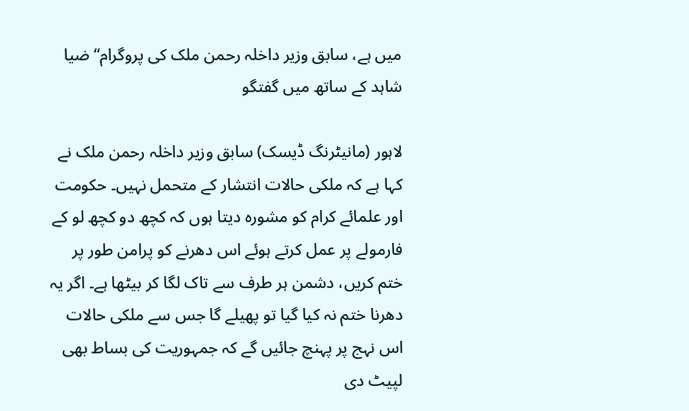میں ہے، سابق وزیر داخلہ رحمن ملک کی پروگرام“ضیا شاہد کے ساتھ میں گفتگو

لاہور (مانیٹرنگ ڈیسک) سابق وزیر داخلہ رحمن ملک نے کہا ہے کہ ملکی حالات انتشار کے متحمل نہیں۔ حکومت اور علمائے کرام کو مشورہ دیتا ہوں کہ کچھ دو کچھ لو کے فارمولے پر عمل کرتے ہوئے اس دھرنے کو پرامن طور پر ختم کریں، دشمن ہر طرف سے تاک لگا کر بیٹھا ہے۔ اگر یہ دھرنا ختم نہ کیا گیا تو پھیلے گا جس سے ملکی حالات اس نہج پر پہنچ جائیں گے کہ جمہوریت کی بساط بھی لپیٹ دی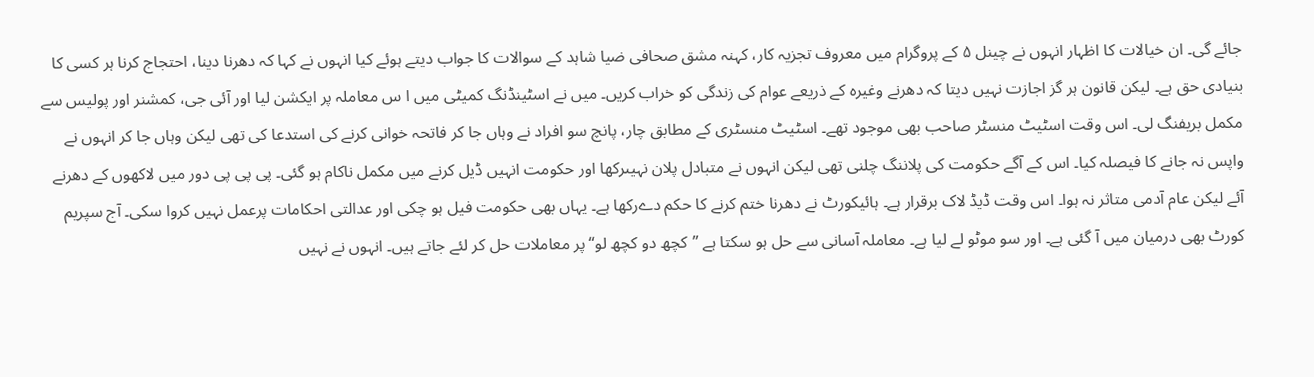جائے گی۔ ان خیالات کا اظہار انہوں نے چینل ۵ کے پروگرام میں معروف تجزیہ کار، کہنہ مشق صحافی ضیا شاہد کے سوالات کا جواب دیتے ہوئے کیا انہوں نے کہا کہ دھرنا دینا، احتجاج کرنا ہر کسی کا بنیادی حق ہے۔ لیکن قانون ہر گز اجازت نہیں دیتا کہ دھرنے وغیرہ کے ذریعے عوام کی زندگی کو خراب کریں۔ میں نے اسٹینڈنگ کمیٹی میں ا س معاملہ پر ایکشن لیا اور آئی جی، کمشنر اور پولیس سے مکمل بریفنگ لی۔ اس وقت اسٹیٹ منسٹر صاحب بھی موجود تھے۔ اسٹیٹ منسٹری کے مطابق چار، پانچ سو افراد نے وہاں جا کر فاتحہ خوانی کرنے کی استدعا کی تھی لیکن وہاں جا کر انہوں نے واپس نہ جانے کا فیصلہ کیا۔ اس کے آگے حکومت کی پلاننگ چلنی تھی لیکن انہوں نے متبادل پلان نہیںرکھا اور حکومت انہیں ڈیل کرنے میں مکمل ناکام ہو گئی۔ پی پی پی دور میں لاکھوں کے دھرنے آئے لیکن عام آدمی متاثر نہ ہوا۔ اس وقت ڈیڈ لاک برقرار ہے۔ ہائیکورٹ نے دھرنا ختم کرنے کا حکم دےرکھا ہے۔ یہاں بھی حکومت فیل ہو چکی اور عدالتی احکامات پرعمل نہیں کروا سکی۔ آج سپریم کورٹ بھی درمیان میں آ گئی ہے۔ اور سو موٹو لے لیا ہے۔ معاملہ آسانی سے حل ہو سکتا ہے ”کچھ دو کچھ لو“ پر معاملات حل کر لئے جاتے ہیں۔ انہوں نے نہیں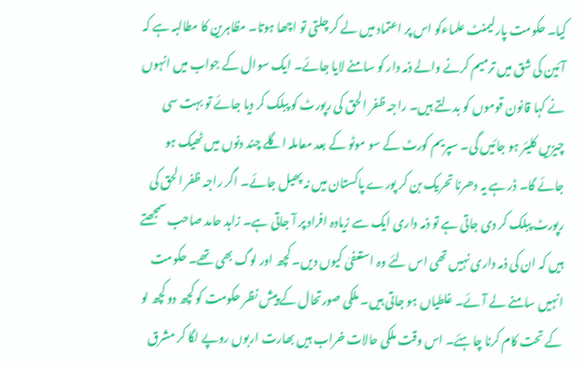کیا۔ حکومت پارلیمنٹ علماءکو اس پر اعتماد میں لے کر چلتی تو اچھا ہوتا۔ مظاہرین کا مطالبہ ہے کہ آئین کی شق میں ترمیم کرنے والے ذمہ دار کو سامنے لایا جائے۔ ایک سوال کے جواب میں انہوں نے کہا قانون قوموں کو بدلتے ہیں۔ راجہ ظفر الحق کی رپورٹ کو پبلک کر دیا جائے تو بہت سی چیزیں کلیئر ہو جائیں گی۔ سپریم کورٹ کے سو موٹو کے بعد معاملہ اگلے چند دنوں میں ٹھیک ہو جائے گا۔ ڈر ہے یہ دھرنا تحریک بن کر پورے پاکستان میں نہ پھیل جائے۔ اگر راجہ ظفر الحق کی رپورٹ پبلک کر دی جاتی ہے تو ذمہ داری ایک سے زیادہ افراد پر آ جاتی ہے۔ زاہد حامد صاحب سمجھتے ہیں کہ ان کی ذمہ داری نہیں تھی اس لئے وہ استعفیٰ کیوں دیں۔ کچھ اور لوگ بھی تھے۔ حکومت انہیں سامنے لے آئے۔ غلطیاں ہو جاتی ہیں۔ ملکی صورتحال کے پیش نظر حکومت کو کچھ دو کچھ لو کے تحت کام کرنا چاہئے۔ اس وقت ملکی حالات خراب ہیں بھارت اربوں روپے لگا کر مشرق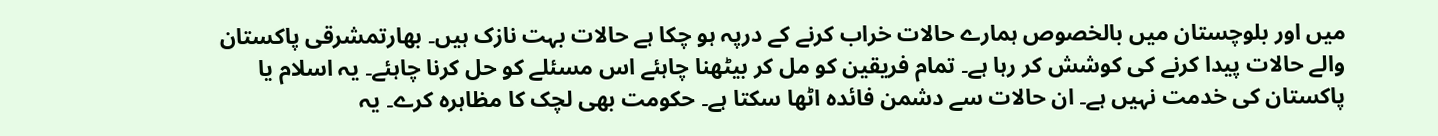میں اور بلوچستان میں بالخصوص ہمارے حالات خراب کرنے کے درپہ ہو چکا ہے حالات بہت نازک ہیں۔ بھارتمشرقی پاکستان والے حالات پیدا کرنے کی کوشش کر رہا ہے۔ تمام فریقین کو مل کر بیٹھنا چاہئے اس مسئلے کو حل کرنا چاہئے۔ یہ اسلام یا پاکستان کی خدمت نہیں ہے۔ ان حالات سے دشمن فائدہ اٹھا سکتا ہے۔ حکومت بھی لچک کا مظاہرہ کرے۔ یہ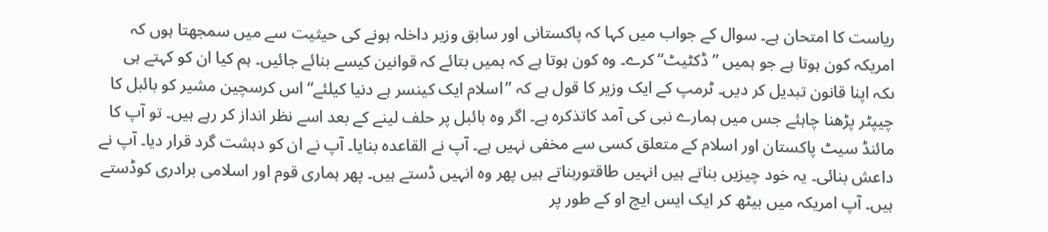ریاست کا امتحان ہے۔ سوال کے جواب میں کہا کہ پاکستانی اور سابق وزیر داخلہ ہونے کی حیثیت سے میں سمجھتا ہوں کہ امریکہ کون ہوتا ہے جو ہمیں ”ڈکٹیٹ“ کرے۔ وہ کون ہوتا ہے کہ ہمیں بتائے کہ قوانین کیسے بنائے جائیں۔ ہم کیا ان کو کہتے ہی ںکہ اپنا قانون تبدیل کر دیں۔ ٹرمپ کے ایک وزیر کا قول ہے کہ ”اسلام ایک کینسر ہے دنیا کیلئے“ اس کرسچین مشیر کو بائبل کا چیپٹر پڑھنا چاہئے جس میں ہمارے نبی کی آمد کاتذکرہ ہے۔ اگر وہ بائبل پر حلف لینے کے بعد اسے نظر انداز کر رہے ہیں۔ تو آپ کا مائنڈ سیٹ پاکستان اور اسلام کے متعلق کسی سے مخفی نہیں ہے۔ آپ نے القاعدہ بنایا۔ آپ نے ان کو دہشت گرد قرار دیا۔ آپ نے داعش بنائی۔ یہ خود چیزیں بناتے ہیں انہیں طاقتوربناتے ہیں پھر وہ انہیں ڈستے ہیں۔ پھر ہماری قوم اور اسلامی برادری کوڈستے ہیں۔ آپ امریکہ میں بیٹھ کر ایک ایس ایچ او کے طور پر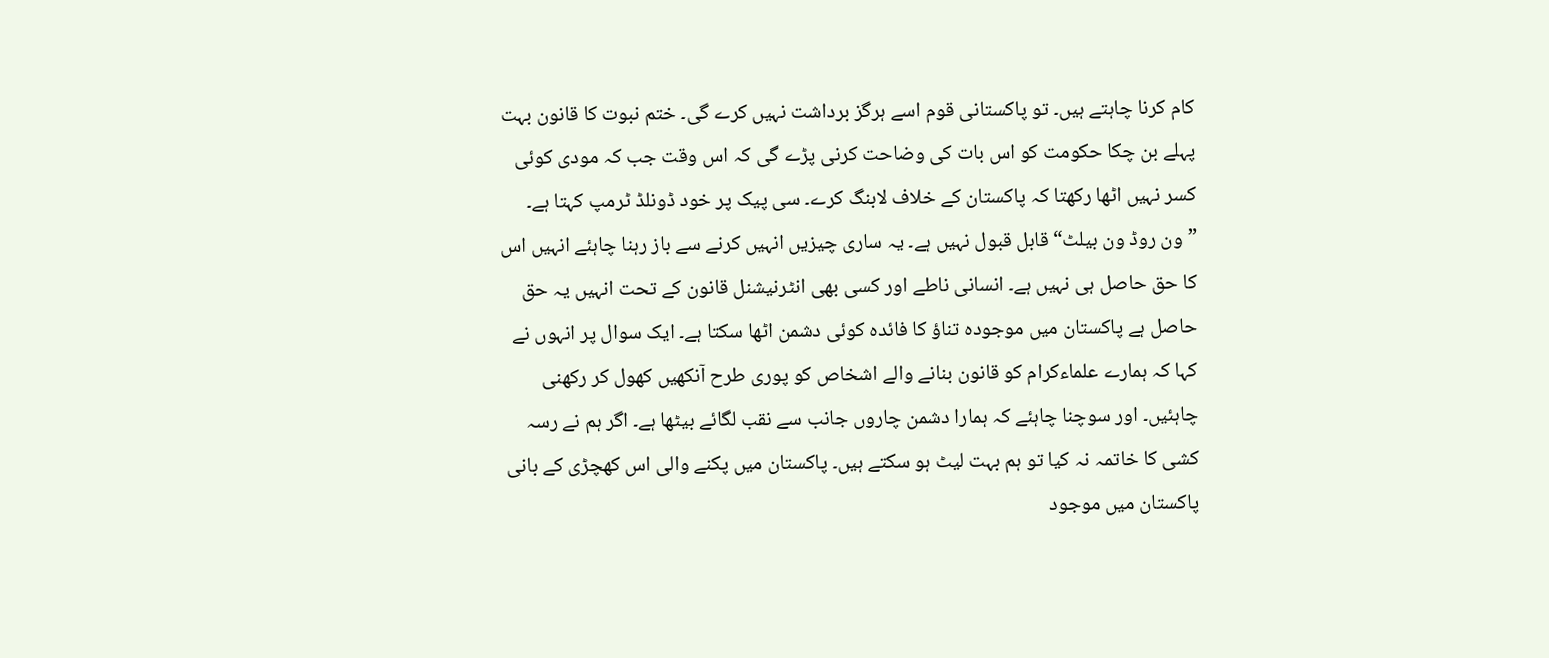کام کرنا چاہتے ہیں۔ تو پاکستانی قوم اسے ہرگز برداشت نہیں کرے گی۔ ختم نبوت کا قانون بہت پہلے بن چکا حکومت کو اس بات کی وضاحت کرنی پڑے گی کہ اس وقت جب کہ مودی کوئی کسر نہیں اٹھا رکھتا کہ پاکستان کے خلاف لابنگ کرے۔ سی پیک پر خود ڈونلڈ ٹرمپ کہتا ہے۔ ”ون روڈ ون بیلٹ“ قابل قبول نہیں ہے۔ یہ ساری چیزیں انہیں کرنے سے باز رہنا چاہئے انہیں اس کا حق حاصل ہی نہیں ہے۔ انسانی ناطے اور کسی بھی انٹرنیشنل قانون کے تحت انہیں یہ حق حاصل ہے پاکستان میں موجودہ تناؤ کا فائدہ کوئی دشمن اٹھا سکتا ہے۔ ایک سوال پر انہوں نے کہا کہ ہمارے علماءکرام کو قانون بنانے والے اشخاص کو پوری طرح آنکھیں کھول کر رکھنی چاہئیں۔ اور سوچنا چاہئے کہ ہمارا دشمن چاروں جانب سے نقب لگائے بیٹھا ہے۔ اگر ہم نے رسہ کشی کا خاتمہ نہ کیا تو ہم بہت لیٹ ہو سکتے ہیں۔ پاکستان میں پکنے والی اس کھچڑی کے بانی پاکستان میں موجود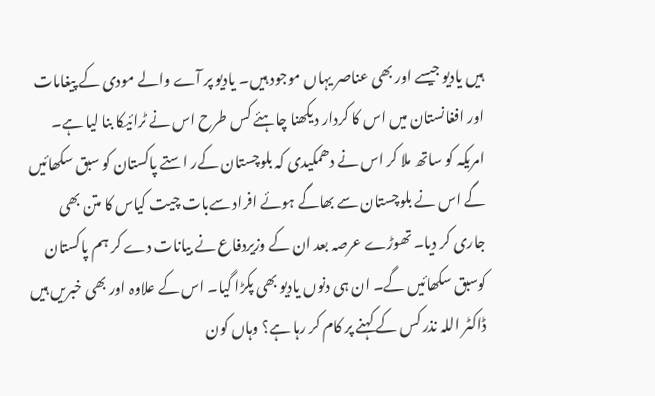ہیں یادیو جیسے اور بھی عناصر یہاں موجود ہیں۔ یادیو پر آے والے مودی کے پیغامات اور افغانستان میں اس کا کردار دیکھنا چاہئے کس طرح اس نے ٹرائیکا بنا لیا ہے۔ امریکہ کو ساتھ ملا کر اس نے دھمکیدی کہ بلوچستان کےر استے پاکستان کو سبق سکھائیں گے اس نے بلوچستان سے بھاگے ہوئے افراد سےبات چیت کیاس کا متن بھی جاری کر دیا۔ تھوڑے عرصہ بعد ان کے وزیردفاع نے بیانات دے کر ہم پاکستان کوسبق سکھائیں گے۔ ان ہی دنوں یادیو بھی پکڑا گیا۔ اس کے علاوہ اور بھی خبریں ہیں ڈاکٹر اللہ نذر کس کے کہنے پر کام کر رہا ہے؟ وہاں کون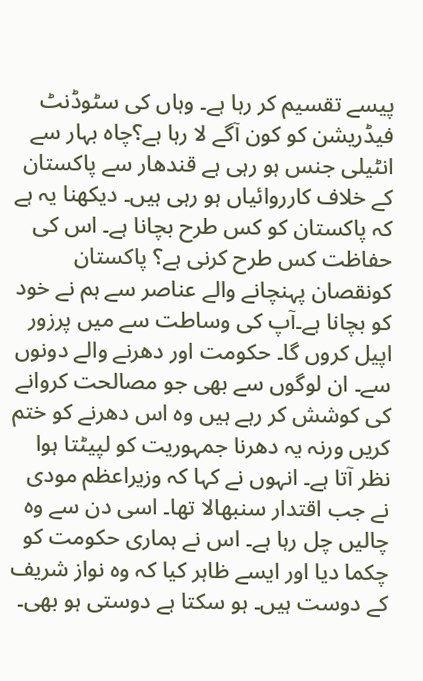پیسے تقسیم کر رہا ہے۔ وہاں کی سٹوڈنٹ فیڈریشن کو کون آگے لا رہا ہے؟چاہ بہار سے انٹیلی جنس ہو رہی ہے قندھار سے پاکستان کے خلاف کارروائیاں ہو رہی ہیں۔ دیکھنا یہ ہے کہ پاکستان کو کس طرح بچانا ہے۔ اس کی حفاظت کس طرح کرنی ہے؟ پاکستان کونقصان پہنچانے والے عناصر سے ہم نے خود کو بچانا ہے۔آپ کی وساطت سے میں پرزور اپیل کروں گا۔ حکومت اور دھرنے والے دونوں سے۔ ان لوگوں سے بھی جو مصالحت کروانے کی کوشش کر رہے ہیں وہ اس دھرنے کو ختم کریں ورنہ یہ دھرنا جمہوریت کو لپیٹتا ہوا نظر آتا ہے۔ انہوں نے کہا کہ وزیراعظم مودی نے جب اقتدار سنبھالا تھا۔ اسی دن سے وہ چالیں چل رہا ہے۔ اس نے ہماری حکومت کو چکما دیا اور ایسے ظاہر کیا کہ وہ نواز شریف کے دوست ہیں۔ ہو سکتا ہے دوستی ہو بھی۔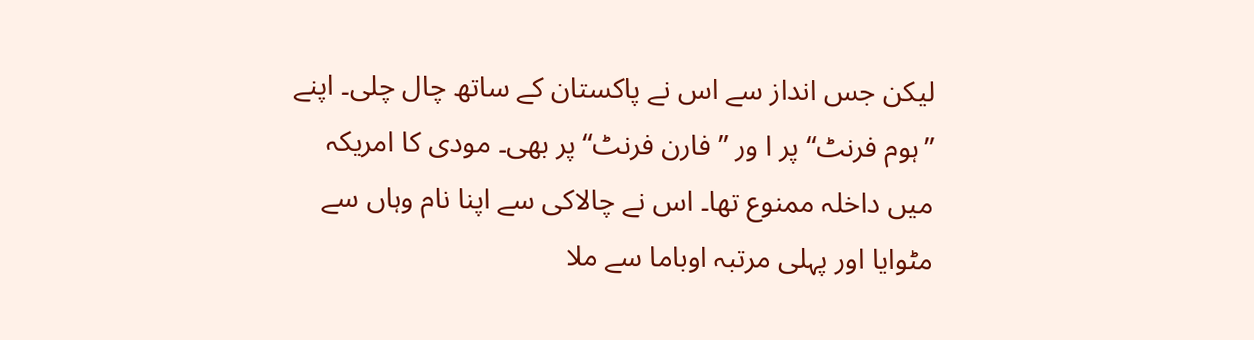لیکن جس انداز سے اس نے پاکستان کے ساتھ چال چلی۔ اپنے ”ہوم فرنٹ“ پر ا ور ”فارن فرنٹ“ پر بھی۔ مودی کا امریکہ میں داخلہ ممنوع تھا۔ اس نے چالاکی سے اپنا نام وہاں سے مٹوایا اور پہلی مرتبہ اوباما سے ملا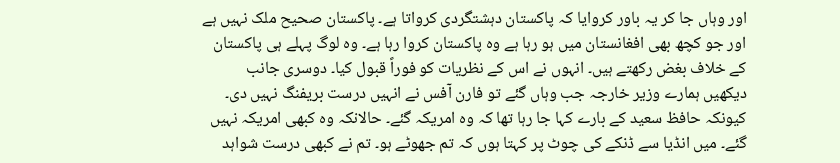اور وہاں جا کر یہ باور کروایا کہ پاکستان دہشتگردی کرواتا ہے۔ پاکستان صحیح ملک نہیں ہے اور جو کچھ بھی افغانستان میں ہو رہا ہے وہ پاکستان کروا رہا ہے۔ وہ لوگ پہلے ہی پاکستان کے خلاف بغض رکھتے ہیں۔ انہوں نے اس کے نظریات کو فوراً قبول کیا۔ دوسری جانب دیکھیں ہمارے وزیر خارجہ جب وہاں گئے تو فارن آفس نے انہیں درست بریفنگ نہیں دی۔ کیونکہ حافظ سعید کے بارے کہا جا رہا تھا کہ وہ امریکہ گئے۔ حالانکہ وہ کبھی امریکہ نہیں گئے۔ میں انڈیا سے ڈنکے کی چوٹ پر کہتا ہوں کہ تم جھوٹے ہو۔ تم نے کبھی درست شواہد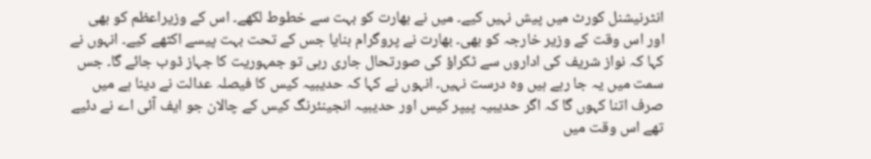انٹرنیشنل کورٹ میں پیش نہیں کیے۔ میں نے بھارت کو بہت سے خطوط لکھے۔ اس کے وزیراعظم کو بھی اور اس وقت کے وزیر خارجہ کو بھی۔ بھارت نے پروگرام بنایا جس کے تحت بہت پیسے اکٹھے کیے۔ انہوں نے کہا کہ نواز شریف کی اداروں سے ٹکراؤ کی صورتحال جاری رہی تو جمہوریت کا جہاز ڈوب جائے گا۔ جس سمت میں یہ جا رہے ہیں وہ درست نہیں۔ انہوں نے کہا کہ حدیبیہ کیس کا فیصلہ عدالت نے دینا ہے میں صرف اتنا کہوں گا کہ اگر حدیبیہ پیپر کیس اور حدیبیہ انجینئرنگ کیس کے چالان جو ایف آئی اے نے دئیے تھے اس وقت میں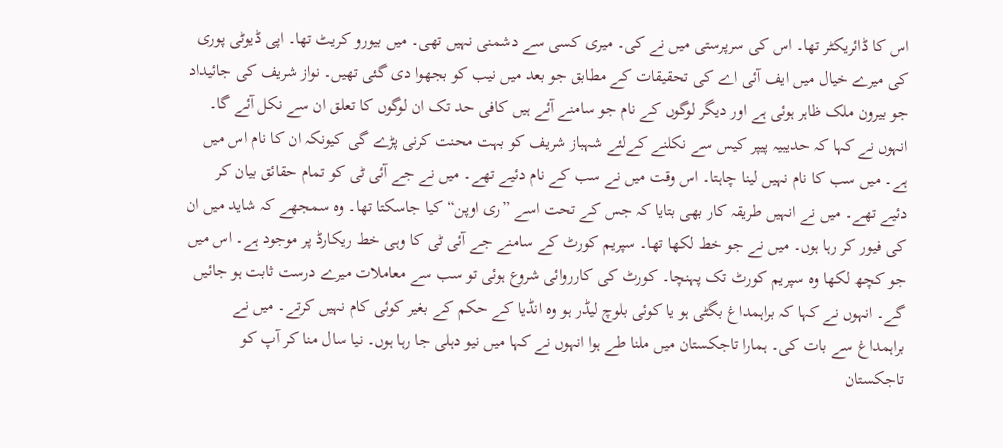اس کا ڈائریکٹر تھا۔ اس کی سرپرستی میں نے کی۔ میری کسی سے دشمنی نہیں تھی۔ میں بیورو کریٹ تھا۔ اپی ڈیوٹی پوری کی میرے خیال میں ایف آئی اے کی تحقیقات کے مطابق جو بعد میں نیب کو بجھوا دی گئی تھیں۔ نواز شریف کی جائیداد جو بیرون ملک ظاہر ہوئی ہے اور دیگر لوگوں کے نام جو سامنے آئے ہیں کافی حد تک ان لوگوں کا تعلق ان سے نکل آئے گا۔ انہوں نے کہا کہ حدیبیہ پیپر کیس سے نکلنے کےلئے شہباز شریف کو بہت محنت کرنی پڑے گی کیونکہ ان کا نام اس میں ہے۔ میں سب کا نام نہیں لینا چاہتا۔ اس وقت میں نے سب کے نام دئیے تھے۔ میں نے جے آئی ٹی کو تمام حقائق بیان کر دئیے تھے۔ میں نے انہیں طریقہ کار بھی بتایا کہ جس کے تحت اسے ”ری اوپن“ کیا جاسکتا تھا۔ وہ سمجھے کہ شاید میں ان کی فیور کر رہا ہوں۔ میں نے جو خط لکھا تھا۔ سپریم کورٹ کے سامنے جے آئی ٹی کا وہی خط ریکارڈ پر موجود ہے۔ اس میں جو کچھ لکھا وہ سپریم کورٹ تک پہنچا۔ کورٹ کی کارروائی شروع ہوئی تو سب سے معاملات میرے درست ثابت ہو جائیں گے۔ انہوں نے کہا کہ براہمداغ بگٹی ہو یا کوئی بلوچ لیڈر ہو وہ انڈیا کے حکم کے بغیر کوئی کام نہیں کرتے۔ میں نے براہمداغ سے بات کی۔ ہمارا تاجکستان میں ملنا طے ہوا انہوں نے کہا میں نیو دہلی جا رہا ہوں۔ نیا سال منا کر آپ کو تاجکستان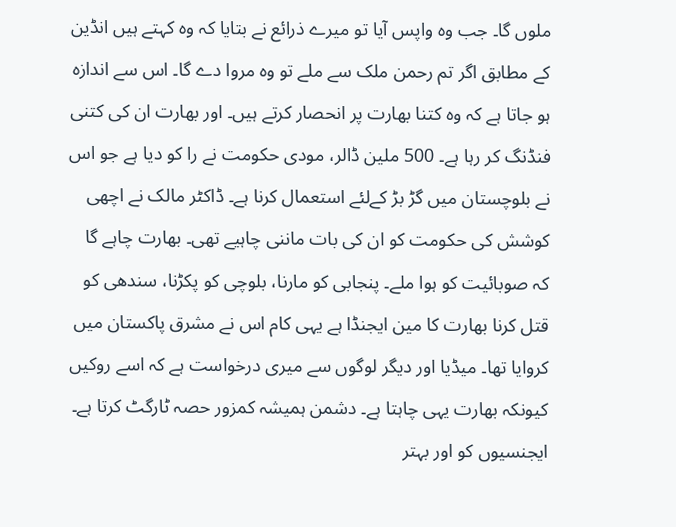ملوں گا۔ جب وہ واپس آیا تو میرے ذرائع نے بتایا کہ وہ کہتے ہیں انڈین کے مطابق اگر تم رحمن ملک سے ملے تو وہ مروا دے گا۔ اس سے اندازہ ہو جاتا ہے کہ وہ کتنا بھارت پر انحصار کرتے ہیں۔ اور بھارت ان کی کتنی فنڈنگ کر رہا ہے۔ 500 ملین ڈالر، مودی حکومت نے را کو دیا ہے جو اس نے بلوچستان میں گڑ بڑ کےلئے استعمال کرنا ہے۔ ڈاکٹر مالک نے اچھی کوشش کی حکومت کو ان کی بات ماننی چاہیے تھی۔ بھارت چاہے گا کہ صوبائیت کو ہوا ملے۔ پنجابی کو مارنا، بلوچی کو پکڑنا، سندھی کو قتل کرنا بھارت کا مین ایجنڈا ہے یہی کام اس نے مشرق پاکستان میں کروایا تھا۔ میڈیا اور دیگر لوگوں سے میری درخواست ہے کہ اسے روکیں کیونکہ بھارت یہی چاہتا ہے۔ دشمن ہمیشہ کمزور حصہ ٹارگٹ کرتا ہے۔ ایجنسیوں کو اور بہتر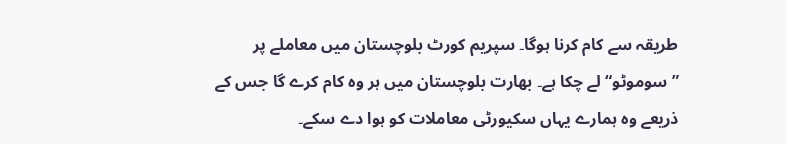طریقہ سے کام کرنا ہوگا۔ سپریم کورٹ بلوچستان میں معاملے پر ”سوموٹو“ لے چکا ہے۔ بھارت بلوچستان میں ہر وہ کام کرے گا جس کے ذریعے وہ ہمارے یہاں سکیورٹی معاملات کو ہوا دے سکے۔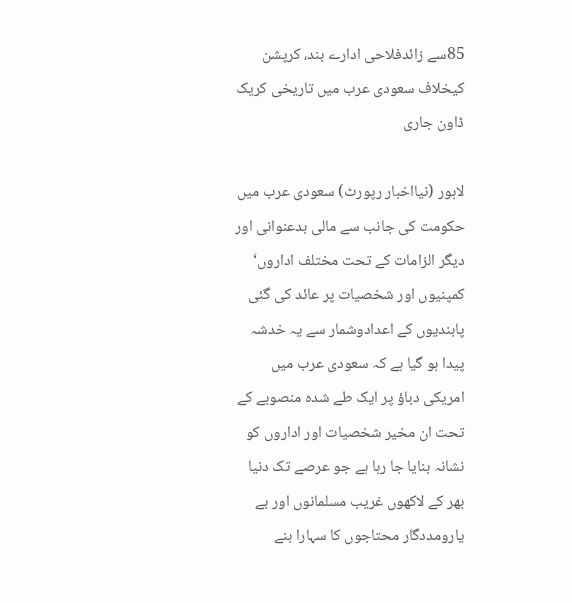85سے زائدفلاحی ادارے بند، کرپشن کیخلاف سعودی عرب میں تاریخی کریک ڈاون جاری

لاہور (نیااخبار رپورٹ) سعودی عرب میں حکومت کی جانب سے مالی بدعنوانی اور دیگر الزامات کے تحت مختلف اداروں‘ کمپنیوں اور شخصیات پر عائد کی گئی پابندیوں کے اعدادوشمار سے یہ خدشہ پیدا ہو گیا ہے کہ سعودی عرب میں امریکی دباؤ پر ایک طے شدہ منصوبے کے تحت ان مخیر شخصیات اور اداروں کو نشانہ بنایا جا رہا ہے جو عرصے تک دنیا بھر کے لاکھوں غریب مسلمانوں اور بے یارومددگار محتاجوں کا سہارا بنے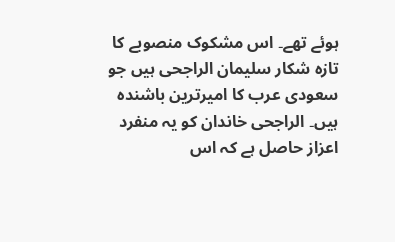ہوئے تھے۔ اس مشکوک منصوبے کا تازہ شکار سلیمان الراجحی ہیں جو سعودی عرب کا امیرترین باشندہ ہیں۔ الراجحی خاندان کو یہ منفرد اعزاز حاصل ہے کہ اس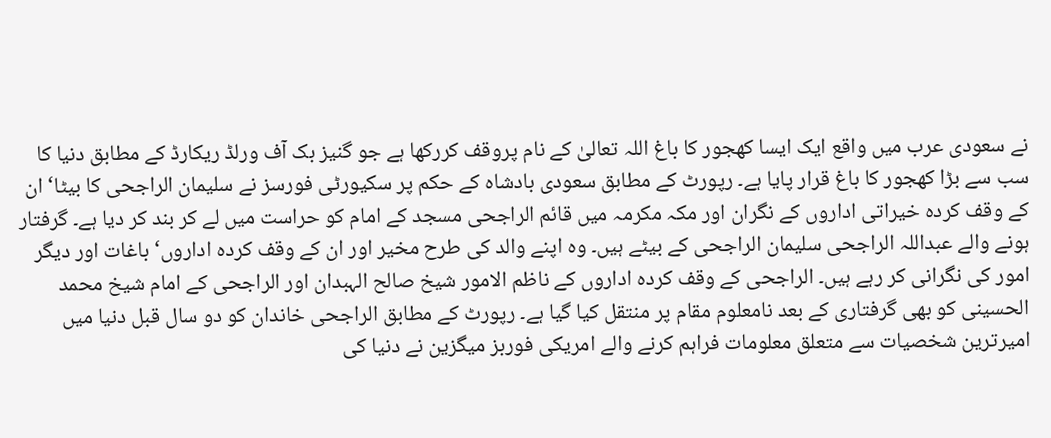نے سعودی عرب میں واقع ایک ایسا کھجور کا باغ اللہ تعالیٰ کے نام پروقف کررکھا ہے جو گنیز بک آف ورلڈ ریکارڈ کے مطابق دنیا کا سب سے بڑا کھجور کا باغ قرار پایا ہے۔ رپورٹ کے مطابق سعودی بادشاہ کے حکم پر سکیورٹی فورسز نے سلیمان الراجحی کا بیٹا‘ ان کے وقف کردہ خیراتی اداروں کے نگران اور مکہ مکرمہ میں قائم الراجحی مسجد کے امام کو حراست میں لے کر بند کر دیا ہے۔ گرفتار ہونے والے عبداللہ الراجحی سلیمان الراجحی کے بیٹے ہیں۔ وہ اپنے والد کی طرح مخیر اور ان کے وقف کردہ اداروں‘ باغات اور دیگر امور کی نگرانی کر رہے ہیں۔ الراجحی کے وقف کردہ اداروں کے ناظم الامور شیخ صالح الہبدان اور الراجحی کے امام شیخ محمد الحسینی کو بھی گرفتاری کے بعد نامعلوم مقام پر منتقل کیا گیا ہے۔ رپورٹ کے مطابق الراجحی خاندان کو دو سال قبل دنیا میں امیرترین شخصیات سے متعلق معلومات فراہم کرنے والے امریکی فوربز میگزین نے دنیا کی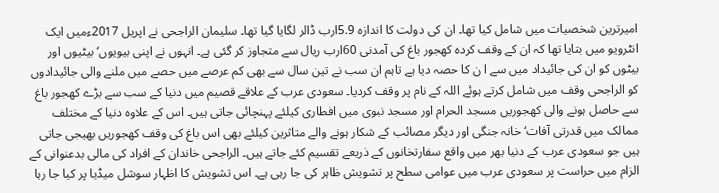امیرترین شخصیات میں شامل کیا تھا۔ ان کی دولت کا اندازہ 5.9ارب ڈالر لگایا گیا تھا۔ سلیمان الراجحی نے اپریل 2017ءمیں ایک انٹرویو میں بتایا تھا کہ ان کے وقف کردہ کھجور باغ کی آمدنی 60ارب ریال سے متجاوز کر گئی ہے۔ انہوں نے اپنی بیویوں‘ بیٹیوں اور بیٹوں کو ان کی جائیداد میں سے ا ن کا حصہ دیا ہے تاہم ان سب نے تین سال سے بھی کم عرصے میں حصے میں ملنے والی جائیدادوں کو الراجحی وقف میں شامل کرتے ہوئے اللہ کے نام پر وقف کردیا۔ سعودی عرب کے علاقے قصیم میں دنیا کے سب سے بڑے کھجور باغ سے حاصل ہونے والی کھجوریں مسجد الحرام اور مسجد نبوی میں افطاری کیلئے پہنچائی جاتی ہیں۔ اس کے علاوہ دنیا کے مختلف ممالک میں قدرتی آفات‘ خانہ جنگی اور دیگر مصائب کے شکار ہونے والے متاثرین کیلئے بھی اس باغ کی وقف کھجوریں بھیجی جاتی ہیں جو سعودی عرب کے دنیا بھر میں واقع سفارتخانوں کے ذریعے تقسیم کئے جاتے ہیں۔ الراجحی خاندان کے افراد کی مالی بدعنوانی کے الزام میں حراست پر سعودی عرب میں عوامی سطح پر تشویش ظاہر کی جا رہی ہے۔ اس تشویش کا اظہار سوشل میڈیا پر کیا جا رہا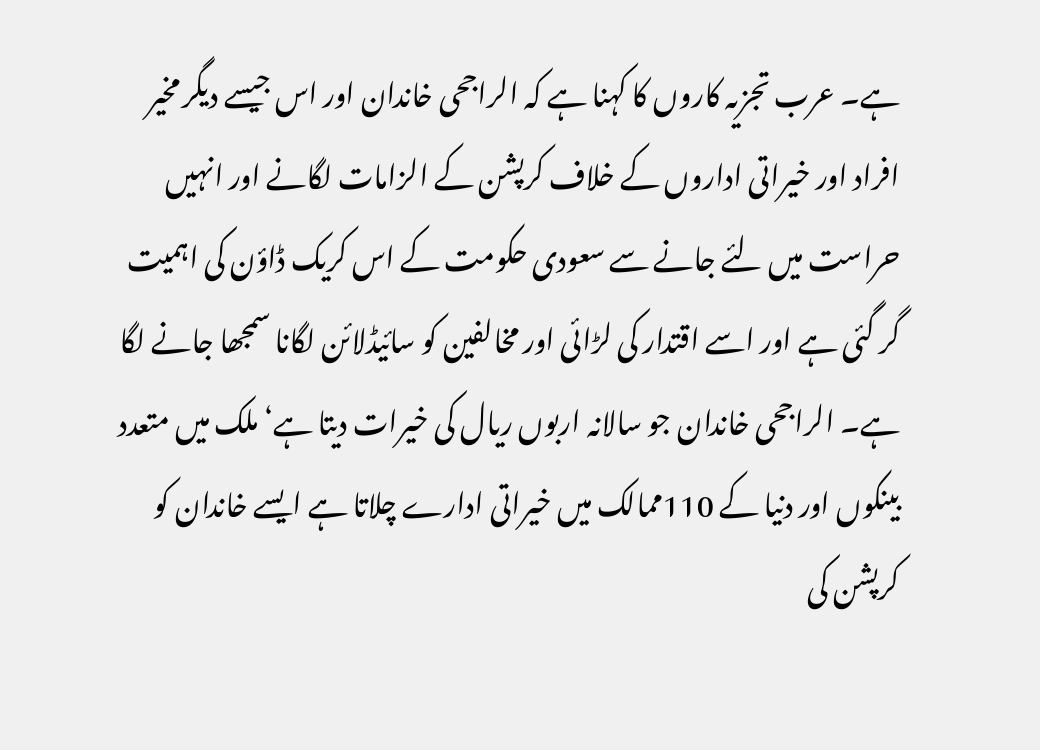ہے۔ عرب تجزیہ کاروں کا کہنا ہے کہ الراجحی خاندان اور اس جیسے دیگر مخیر افراد اور خیراتی اداروں کے خلاف کرپشن کے الزامات لگانے اور انہیں حراست میں لئے جانے سے سعودی حکومت کے اس کریک ڈاؤن کی اہمیت گر گئی ہے اور اسے اقتدار کی لڑائی اور مخالفین کو سائیڈلائن لگانا سمجھا جانے لگا ہے۔ الراجحی خاندان جو سالانہ اربوں ریال کی خیرات دیتا ہے‘ ملک میں متعدد بینکوں اور دنیا کے 110ممالک میں خیراتی ادارے چلاتا ہے ایسے خاندان کو کرپشن کی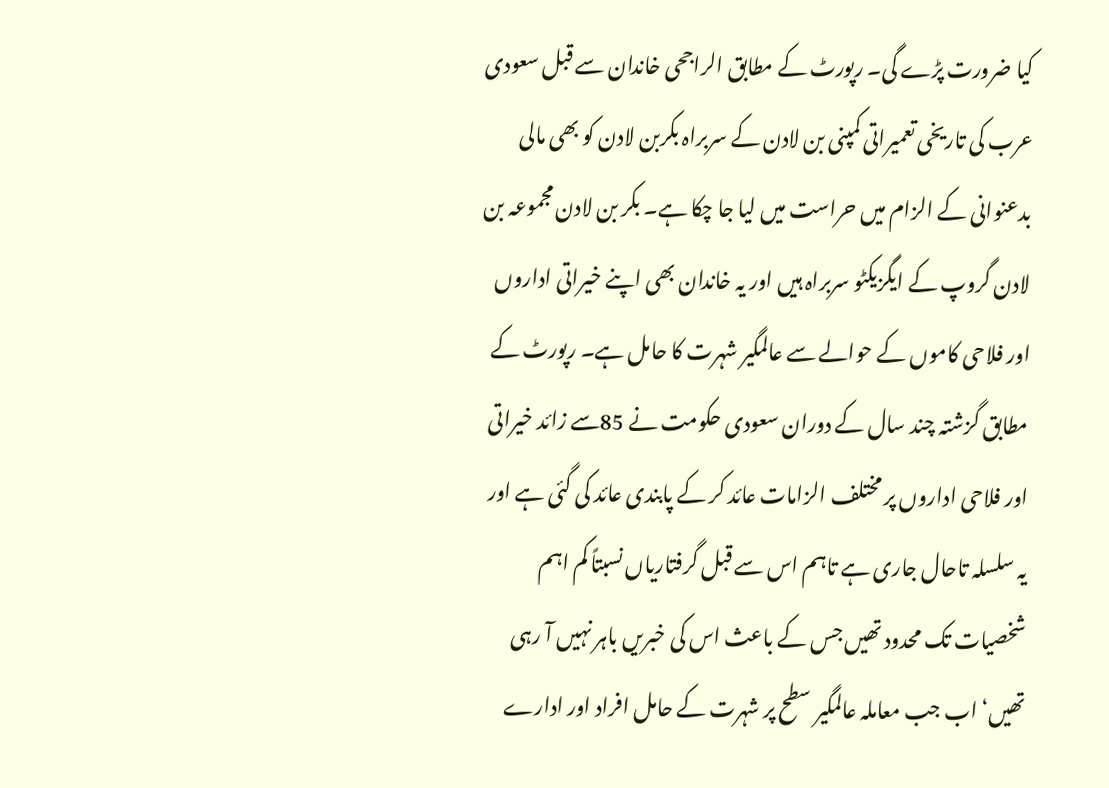کیا ضرورت پڑے گی۔ رپورٹ کے مطابق الراجحی خاندان سے قبل سعودی عرب کی تاریخی تعمیراتی کمپنی بن لادن کے سربراہ بکربن لادن کو بھی مالی بدعنوانی کے الزام میں حراست میں لیا جا چکا ہے۔ بکر بن لادن مجموعہ بن لادن گروپ کے ایگزیکٹو سربراہ ہیں اور یہ خاندان بھی اپنے خیراتی اداروں اور فلاحی کاموں کے حوالے سے عالمگیر شہرت کا حامل ہے۔ رپورٹ کے مطابق گزشتہ چند سال کے دوران سعودی حکومت نے 85سے زائد خیراتی اور فلاحی اداروں پر مختلف الزامات عائد کر کے پابندی عائد کی گئی ہے اور یہ سلسلہ تاحال جاری ہے تاہم اس سے قبل گرفتاریاں نسبتاً کم اہم شخصیات تک محدود تھیں جس کے باعث اس کی خبریں باہر نہیں آ رہی تھیں‘ اب جب معاملہ عالمگیر سطح پر شہرت کے حامل افراد اور ادارے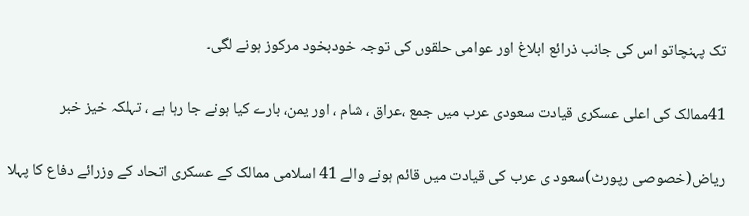تک پہنچاتو اس کی جانب ذرائع ابلاغ اور عوامی حلقوں کی توجہ خودبخود مرکوز ہونے لگی۔

41ممالک کی اعلی عسکری قیادت سعودی عرب میں جمع ،عراق ، شام ، اور یمن، بارے کیا ہونے جا رہا ہے ، تہلکہ خیز خبر

ریاض(خصوصی رپورٹ)سعود ی عرب کی قیادت میں قائم ہونے والے 41 اسلامی ممالک کے عسکری اتحاد کے وزرائے دفاع کا پہلا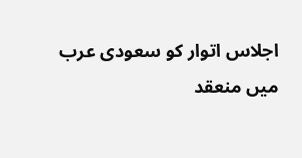اجلاس اتوار کو سعودی عرب میں منعقد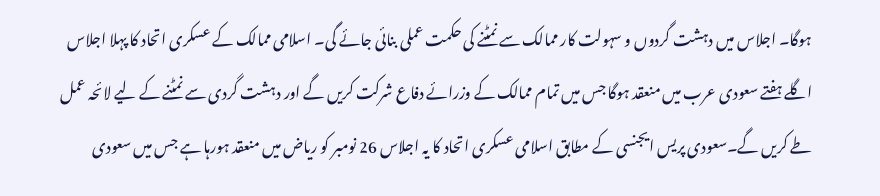ہوگا۔ اجلاس میں دہشت گردوں و سہولت کار ممالک سے نمٹنے کی حکمت عملی بنائی جائے گی۔ اسلامی ممالک کے عسکری اتحاد کا پہلا اجلاس اگلے ہفتے سعودی عرب میں منعقد ہوگا جس میں تمام ممالک کے وزرائے دفاع شرکت کریں گے اور دہشت گردی سے نمٹنے کے لیے لائحہ عمل طے کریں گے۔سعودی پریس ایجنسی کے مطابق اسلامی عسکری اتحاد کا یہ اجلاس 26 نومبر کو ریاض میں منعقد ہورہا ہے جس میں سعودی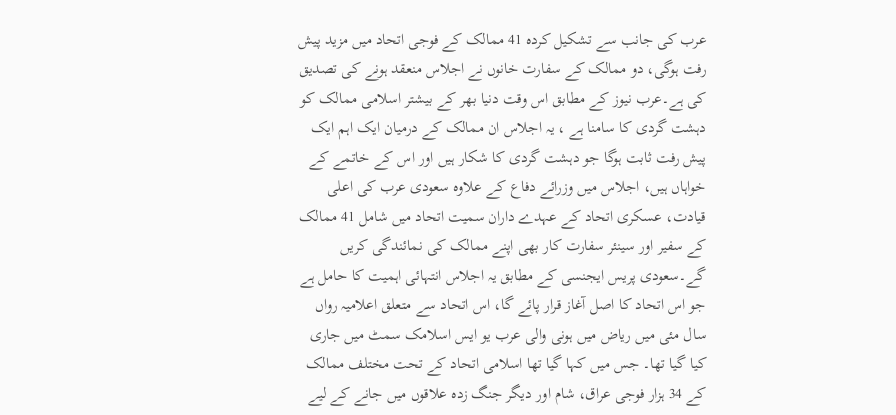عرب کی جانب سے تشکیل کردہ 41 ممالک کے فوجی اتحاد میں مزید پیش رفت ہوگی، دو ممالک کے سفارت خانوں نے اجلاس منعقد ہونے کی تصدیق کی ہے۔عرب نیوز کے مطابق اس وقت دنیا بھر کے بیشتر اسلامی ممالک کو دہشت گردی کا سامنا ہے ، یہ اجلاس ان ممالک کے درمیان ایک اہم ایک پیش رفت ثابت ہوگا جو دہشت گردی کا شکار ہیں اور اس کے خاتمے کے خواہاں ہیں، اجلاس میں وزرائے دفاع کے علاوہ سعودی عرب کی اعلی قیادت، عسکری اتحاد کے عہدے داران سمیت اتحاد میں شامل 41 ممالک کے سفیر اور سینئر سفارت کار بھی اپنے ممالک کی نمائندگی کریں گے۔سعودی پریس ایجنسی کے مطابق یہ اجلاس انتہائی اہمیت کا حامل ہے جو اس اتحاد کا اصل آغاز قرار پائے گا، اس اتحاد سے متعلق اعلامیہ رواں سال مئی میں ریاض میں ہونی والی عرب یو ایس اسلامک سمٹ میں جاری کیا گیا تھا۔ جس میں کہا گیا تھا اسلامی اتحاد کے تحت مختلف ممالک کے 34 ہزار فوجی عراق، شام اور دیگر جنگ زدہ علاقوں میں جانے کے لیے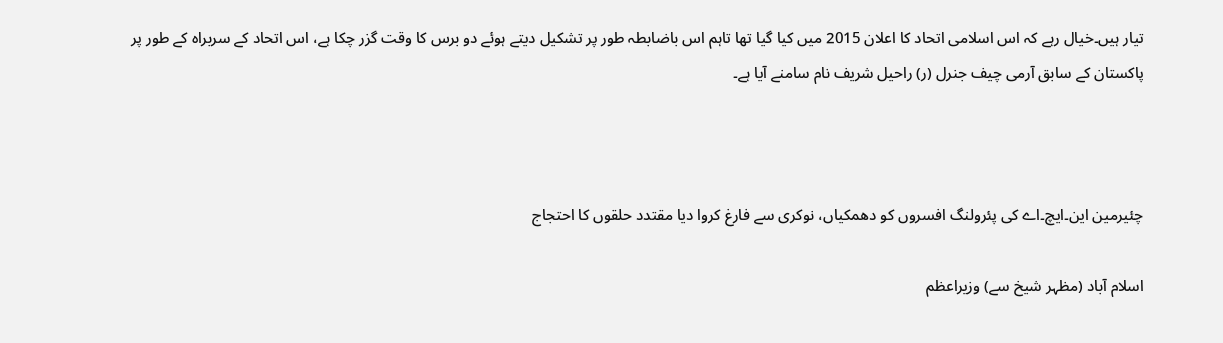تیار ہیں۔خیال رہے کہ اس اسلامی اتحاد کا اعلان 2015 میں کیا گیا تھا تاہم اس باضابطہ طور پر تشکیل دیتے ہوئے دو برس کا وقت گزر چکا ہے، اس اتحاد کے سربراہ کے طور پر پاکستان کے سابق آرمی چیف جنرل (ر) راحیل شریف نام سامنے آیا ہے۔



چئیرمین این۔ایچ۔اے کی پئرولنگ افسروں کو دھمکیاں، نوکری سے فارغ کروا دیا مقتدد حلقوں کا احتجاج

اسلام آباد (مظہر شیخ سے) وزیراعظم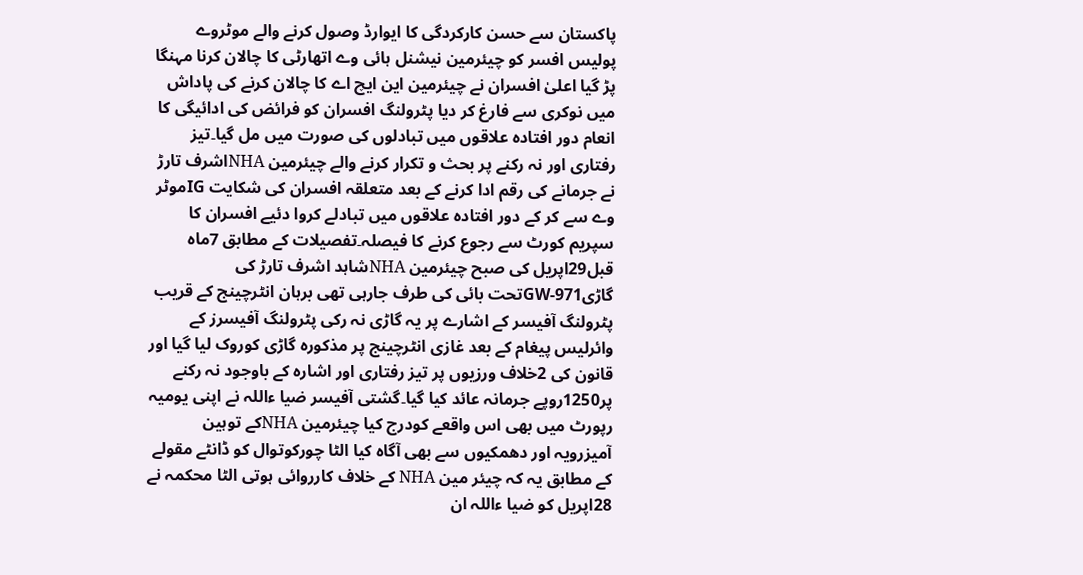پاکستان سے حسن کارکردگی کا ایوارڈ وصول کرنے والے موٹروے پولیس افسر کو چیئرمین نیشنل ہائی وے اتھارٹی کا چالان کرنا مہنگا پڑ گیا اعلیٰ افسران نے چیئرمین این ایچ اے کا چالان کرنے کی پاداش میں نوکری سے فارغ کر دیا پٹرولنگ افسران کو فرائض کی ادائیگی کا انعام دور افتادہ علاقوں میں تبادلوں کی صورت میں مل گیا۔تیز رفتاری اور نہ رکنے پر بحث و تکرار کرنے والے چیئرمین NHAاشرف تارڑ نے جرمانے کی رقم ادا کرنے کے بعد متعلقہ افسران کی شکایت IGموٹر وے سے کر کے دور افتادہ علاقوں میں تبادلے کروا دئیے افسران کا سپریم کورٹ سے رجوع کرنے کا فیصلہ۔تفصیلات کے مطابق 7ماہ قبل29اپریل کی صبح چیئرمین NHAشاہد اشرف تارڑ کی گاڑیGW-971تحت بائی کی طرف جارہی تھی برہان انٹرچینج کے قریب پٹرولنگ آفیسر کے اشارے پر یہ گاڑی نہ رکی پٹرولنگ آفیسرز کے وائرلیس پیغام کے بعد غازی انٹرچینج پر مذکورہ گاڑی کوروک لیا گیا اور قانون کی 2خلاف ورزیوں پر تیز رفتاری اور اشارہ کے باوجود نہ رکنے پر1250روپے جرمانہ عائد کیا گیا۔گشتی آفیسر ضیا ءاللہ نے اپنی یومیہ رپورٹ میں بھی اس واقعے کودرج کیا چیئرمین NHAکے توہین آمیزرویہ اور دھمکیوں سے بھی آگاہ کیا الٹا چورکوتوال کو ڈانٹے مقولے کے مطابق یہ کہ چیئر مین NHA کے خلاف کارروائی ہوتی الٹا محکمہ نے 28اپریل کو ضیا ءاللہ ان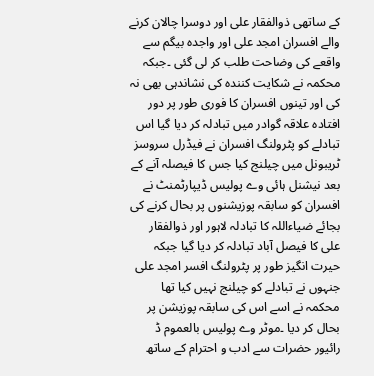کے ساتھی ذوالفقار علی اور دوسرا چالان کرنے والے افسران امجد علی اور واجدہ بیگم سے واقعے کی وضاحت طلب کر لی گئی ۔جبکہ محکمہ نے شکایت کنندہ کی نشاندہی بھی نہ کی اور تینوں افسران کا فوری طور پر دور افتادہ علاقہ گوادر میں تبادلہ کر دیا گیا اس تبادلے کو پٹرولنگ افسران نے فیڈرل سروسز ٹریبونل میں چیلنج کیا جس کا فیصلہ آنے کے بعد نیشنل ہائی وے پولیس ڈیپارٹمنٹ نے افسران کو سابقہ پوزیشنوں پر بحال کرنے کی بجائے ضیاءاللہ کا تبادلہ لاہور اور ذوالفقار علی کا فیصل آباد تبادلہ کر دیا گیا جبکہ حیرت انگیز طور پر پٹرولنگ افسر امجد علی جنہوں نے تبادلے کو چیلنج نہیں کیا تھا محکمہ نے اسے اس کی سابقہ پوزیشن پر بحال کر دیا ۔موٹر وے پولیس بالعموم ڈ رائیور حضرات سے ادب و احترام کے ساتھ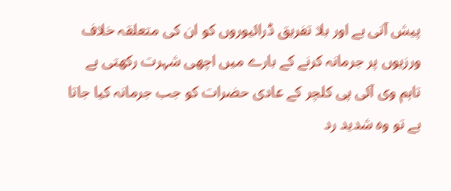پیش آتی ہے اور بلا تفریق ڈرائیوروں کو ان کی متعلقہ خلاف ورزیوں پر جرمانہ کرنے کے بارے میں اچھی شہرت رکھتی ہے تاہم وی آئی پی کلچر کے عادی حضرات کو جب جرمانہ کیا جاتا ہے تو وہ شدید رد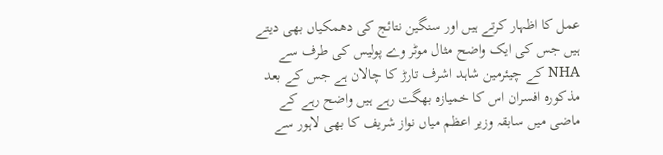عمل کا اظہار کرتے ہیں اور سنگین نتائج کی دھمکیاں بھی دیتے ہیں جس کی ایک واضح مثال موٹر وے پولیس کی طرف سے NHA کے چیئرمین شاہد اشرف تارڑ کا چالان ہے جس کے بعد مذکورہ افسران اس کا خمیازہ بھگت رہے ہیں واضح رہے کے ماضی میں سابقہ وزیر اعظم میاں نواز شریف کا بھی لاہور سے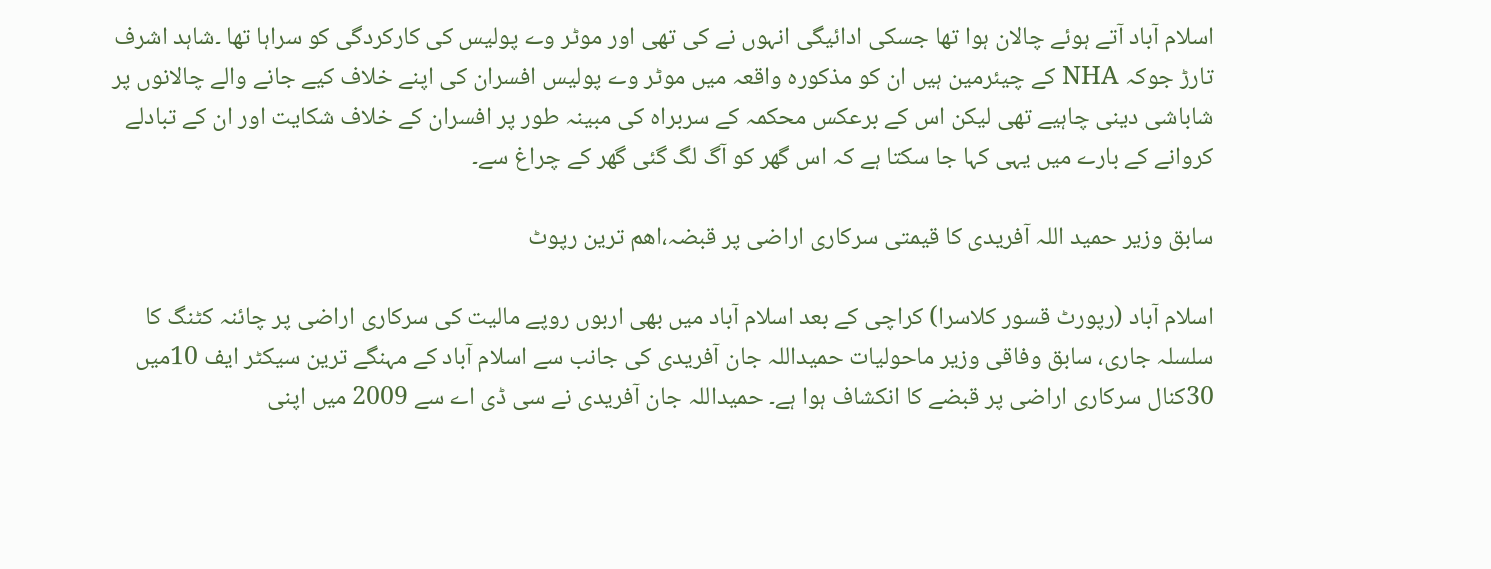اسلام آباد آتے ہوئے چالان ہوا تھا جسکی ادائیگی انہوں نے کی تھی اور موٹر وے پولیس کی کارکردگی کو سراہا تھا ۔شاہد اشرف تارڑ جوکہ NHA کے چیئرمین ہیں ان کو مذکورہ واقعہ میں موٹر وے پولیس افسران کی اپنے خلاف کیے جانے والے چالانوں پر شاباشی دینی چاہیے تھی لیکن اس کے برعکس محکمہ کے سربراہ کی مبینہ طور پر افسران کے خلاف شکایت اور ان کے تبادلے کروانے کے بارے میں یہی کہا جا سکتا ہے کہ اس گھر کو آگ لگ گئی گھر کے چراغ سے۔

سابق وزیر حمید اللہ آفریدی کا قیمتی سرکاری اراضی پر قبضہ،اھم ترین رپوٹ

اسلام آباد (رپورٹ قسور کلاسرا) کراچی کے بعد اسلام آباد میں بھی اربوں روپے مالیت کی سرکاری اراضی پر چائنہ کٹنگ کا سلسلہ جاری، سابق وفاقی وزیر ماحولیات حمیداللہ جان آفریدی کی جانب سے اسلام آباد کے مہنگے ترین سیکٹر ایف 10میں 30کنال سرکاری اراضی پر قبضے کا انکشاف ہوا ہے۔ حمیداللہ جان آفریدی نے سی ڈی اے سے 2009 میں اپنی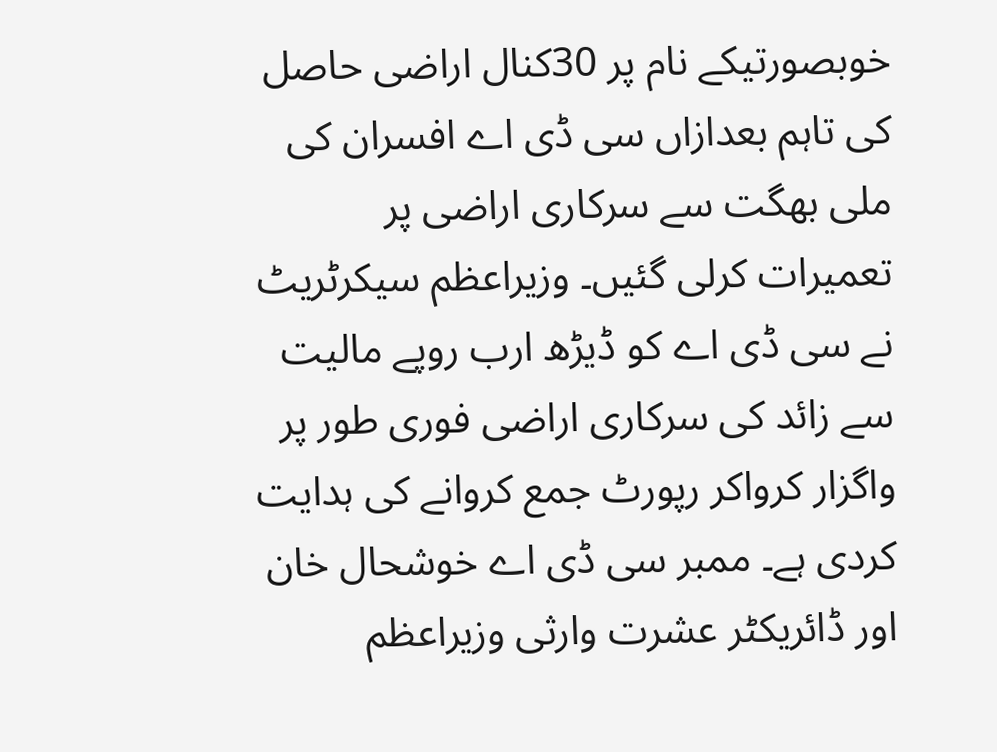خوبصورتیکے نام پر 30کنال اراضی حاصل کی تاہم بعدازاں سی ڈی اے افسران کی ملی بھگت سے سرکاری اراضی پر تعمیرات کرلی گئیں۔ وزیراعظم سیکرٹریٹ نے سی ڈی اے کو ڈیڑھ ارب روپے مالیت سے زائد کی سرکاری اراضی فوری طور پر واگزار کرواکر رپورٹ جمع کروانے کی ہدایت کردی ہے۔ ممبر سی ڈی اے خوشحال خان اور ڈائریکٹر عشرت وارثی وزیراعظم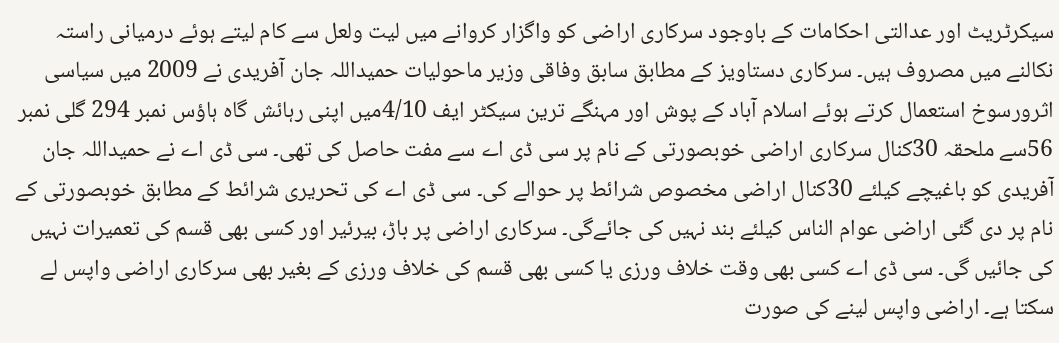سیکرٹریٹ اور عدالتی احکامات کے باوجود سرکاری اراضی کو واگزار کروانے میں لیت ولعل سے کام لیتے ہوئے درمیانی راستہ نکالنے میں مصروف ہیں۔ سرکاری دستاویز کے مطابق سابق وفاقی وزیر ماحولیات حمیداللہ جان آفریدی نے 2009 میں سیاسی اثرورسوخ استعمال کرتے ہوئے اسلام آباد کے پوش اور مہنگے ترین سیکٹر ایف 4/10میں اپنی رہائش گاہ ہاؤس نمبر 294 گلی نمبر 56سے ملحقہ 30کنال سرکاری اراضی خوبصورتی کے نام پر سی ڈی اے سے مفت حاصل کی تھی۔ سی ڈی اے نے حمیداللہ جان آفریدی کو باغیچے کیلئے 30کنال اراضی مخصوص شرائط پر حوالے کی۔ سی ڈی اے کی تحریری شرائط کے مطابق خوبصورتی کے نام پر دی گئی اراضی عوام الناس کیلئے بند نہیں کی جائےگی۔ سرکاری اراضی پر باڑ، بیرئیر اور کسی بھی قسم کی تعمیرات نہیں کی جائیں گی۔ سی ڈی اے کسی بھی وقت خلاف ورزی یا کسی بھی قسم کی خلاف ورزی کے بغیر بھی سرکاری اراضی واپس لے سکتا ہے۔ اراضی واپس لینے کی صورت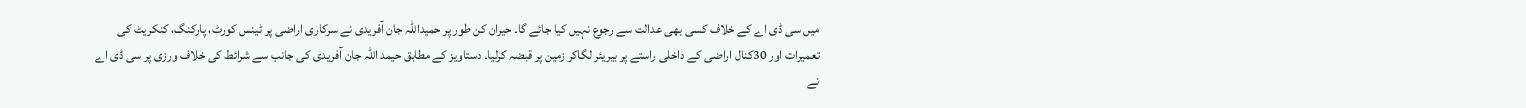میں سی ڈی اے کے خلاف کسی بھی عدالت سے رجوع نہیں کیا جائے گا۔ حیران کن طور پر حمیداللہ جان آفریدی نے سرکاری اراضی پر ٹینس کورٹ، پارکنگ، کنکریٹ کی تعمیرات اور 30کنال اراضی کے داخلی راستے پر بیریئر لگاکر زمین پر قبضہ کرلیا۔ دستاویز کے مطابق حیمد اللہ جان آفریدی کی جانب سے شرائط کی خلاف ورزی پر سی ڈی اے نے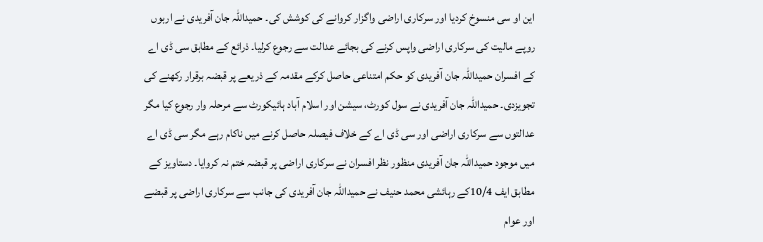این او سی منسوخ کردیا اور سرکاری اراضی واگزار کروانے کی کوشش کی۔ حمیداللہ جان آفریدی نے اربوں روپے مالیت کی سرکاری اراضی واپس کرنے کی بجائے عدالت سے رجوع کرلیا۔ ذرائع کے مطابق سی ڈی اے کے افسران حمیداللہ جان آفریدی کو حکم امتناعی حاصل کرکے مقدمہ کے ذریعے پر قبضہ برقرار رکھنے کی تجویزدی۔ حمیداللہ جان آفریدی نے سول کورٹ، سیشن اور اسلام آباد ہائیکورٹ سے مرحلہ وار رجوع کیا مگر عدالتوں سے سرکاری اراضی اور سی ڈی اے کے خلاف فیصلہ حاصل کرنے میں ناکام رہے مگر سی ڈی اے میں موجود حمیداللہ جان آفریدی منظور نظر افسران نے سرکاری اراضی پر قبضہ ختم نہ کروایا۔ دستاویز کے مطابق ایف 10/4کے رہائشی محمد حنیف نے حمیداللہ جان آفریدی کی جانب سے سرکاری اراضی پر قبضے اور عوام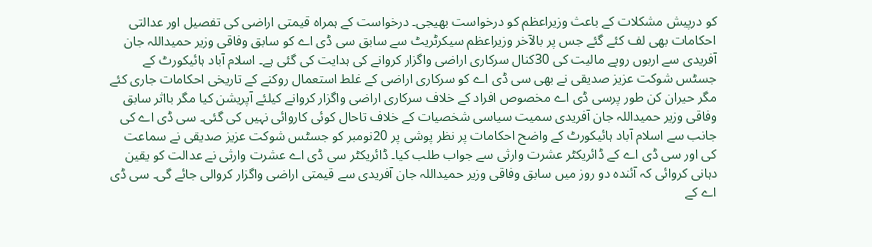کو درپیش مشکلات کے باعث وزیراعظم کو درخواست بھیجی۔ درخواست کے ہمراہ قیمتی اراضی کی تفصیل اور عدالتی احکامات بھی لف کئے گئے جس پر بالآخر وزیراعظم سیکرٹریٹ سے سابق سی ڈی اے کو سابق وفاقی وزیر حمیداللہ جان آفریدی سے اربوں روپے مالیت کی 30کنال سرکاری اراضی واگزار کروانے کی ہدایت کی گئی ہے۔ اسلام آباد ہائیکورٹ کے جسٹس شوکت عزیز صدیقی نے بھی سی ڈی اے کو سرکاری اراضی کے غلط استعمال روکنے کے تاریخی احکامات جاری کئے مگر حیران کن طور پرسی ڈی اے مخصوص افراد کے خلاف سرکاری اراضی واگزار کروانے کیلئے آپریشن کیا مگر بااثر سابق وفاقی وزیر حمیداللہ جان آفریدی سمیت سیاسی شخصیات کے خلاف تاحال کوئی کاروائی نہیں کی گئی۔ سی ڈی اے کی جانب سے اسلام آباد ہائیکورٹ کے واضح احکامات پر نظر پوشی پر 20نومبر کو جسٹس شوکت عزیز صدیقی نے سماعت کی اور سی ڈی اے کے ڈائریکٹر عشرت وارثی سے جواب طلب کیا۔ ڈائریکٹر سی ڈی اے عشرت وارثی نے عدالت کو یقین دہانی کروائی کہ آئندہ دو روز میں سابق وفاقی وزیر حمیداللہ جان آفریدی سے قیمتی اراضی واگزار کروالی جائے گی۔ سی ڈی اے کے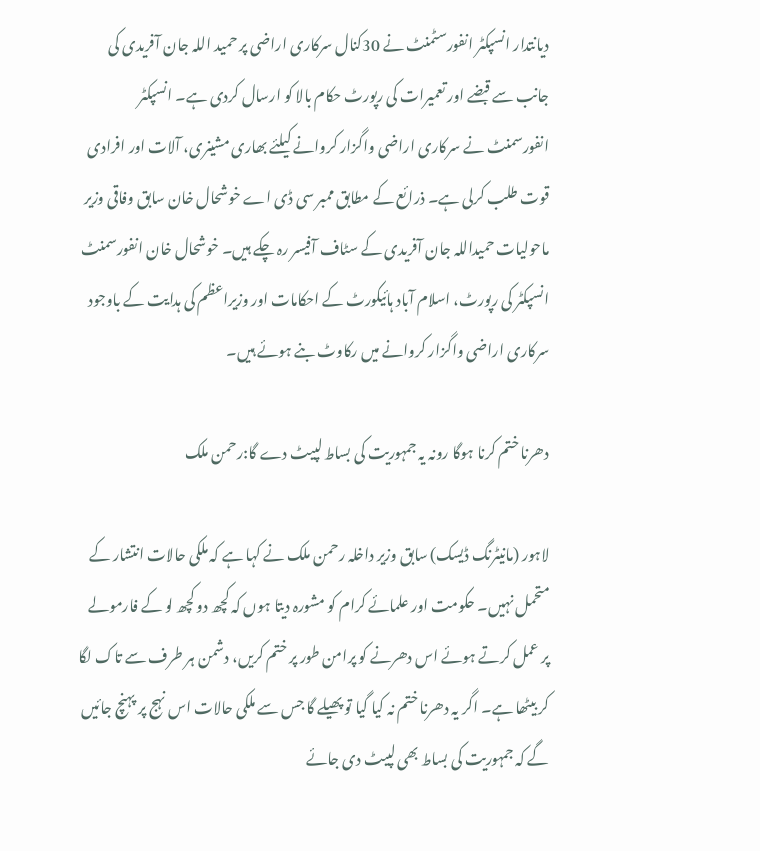دیانتدار انسپکٹر انفورسٹمنٹ نے 30کنال سرکاری اراضی پر حمید اللہ جان آفریدی کی جانب سے قبضے اور تعمیرات کی رپورٹ حکام بالا کو ارسال کردی ہے۔ انسپکٹر انفورسمنٹ نے سرکاری اراضی واگزار کروانے کیلئے بھاری مشینری، آلات اور افرادی قوت طلب کرلی ہے۔ ذرائع کے مطابق ممبر سی ڈی اے خوشحال خان سابق وفاقی وزیر ماحولیات حمیداللہ جان آفریدی کے سٹاف آفیسر رہ چکے ہیں۔ خوشحال خان انفورسمنٹ انسپکٹر کی رپورٹ، اسلام آباد ہائیکورٹ کے احکامات اور وزیراعظم کی ہدایت کے باوجود سرکاری اراضی واگزار کروانے میں رکاوٹ بنے ہوئے ہیں۔

دھرنا ختم کرنا ہوگا رونہ یہ جمہوریت کی بساط لپیٹ دے گا:رحمن ملک

لاہور (مانیٹرنگ ڈیسک) سابق وزیر داخلہ رحمن ملک نے کہا ہے کہ ملکی حالات انتشار کے متحمل نہیں۔ حکومت اور علمائے کرام کو مشورہ دیتا ہوں کہ کچھ دو کچھ لو کے فارمولے پر عمل کرتے ہوئے اس دھرنے کو پرامن طور پر ختم کریں، دشمن ہر طرف سے تاک لگا کر بیٹھا ہے۔ اگر یہ دھرنا ختم نہ کیا گیا تو پھیلے گا جس سے ملکی حالات اس نہج پر پہنچ جائیں گے کہ جمہوریت کی بساط بھی لپیٹ دی جائے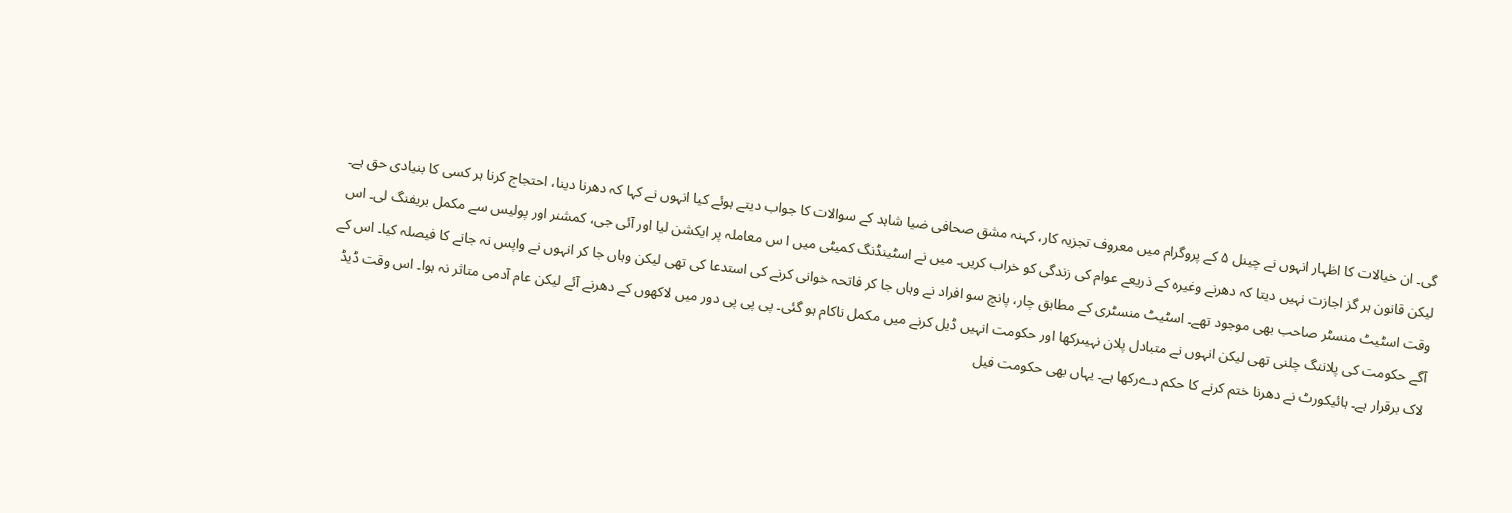گی۔ ان خیالات کا اظہار انہوں نے چینل ۵ کے پروگرام میں معروف تجزیہ کار، کہنہ مشق صحافی ضیا شاہد کے سوالات کا جواب دیتے ہوئے کیا انہوں نے کہا کہ دھرنا دینا، احتجاج کرنا ہر کسی کا بنیادی حق ہے۔ لیکن قانون ہر گز اجازت نہیں دیتا کہ دھرنے وغیرہ کے ذریعے عوام کی زندگی کو خراب کریں۔ میں نے اسٹینڈنگ کمیٹی میں ا س معاملہ پر ایکشن لیا اور آئی جی، کمشنر اور پولیس سے مکمل بریفنگ لی۔ اس وقت اسٹیٹ منسٹر صاحب بھی موجود تھے۔ اسٹیٹ منسٹری کے مطابق چار، پانچ سو افراد نے وہاں جا کر فاتحہ خوانی کرنے کی استدعا کی تھی لیکن وہاں جا کر انہوں نے واپس نہ جانے کا فیصلہ کیا۔ اس کے آگے حکومت کی پلاننگ چلنی تھی لیکن انہوں نے متبادل پلان نہیںرکھا اور حکومت انہیں ڈیل کرنے میں مکمل ناکام ہو گئی۔ پی پی پی دور میں لاکھوں کے دھرنے آئے لیکن عام آدمی متاثر نہ ہوا۔ اس وقت ڈیڈ لاک برقرار ہے۔ ہائیکورٹ نے دھرنا ختم کرنے کا حکم دےرکھا ہے۔ یہاں بھی حکومت فیل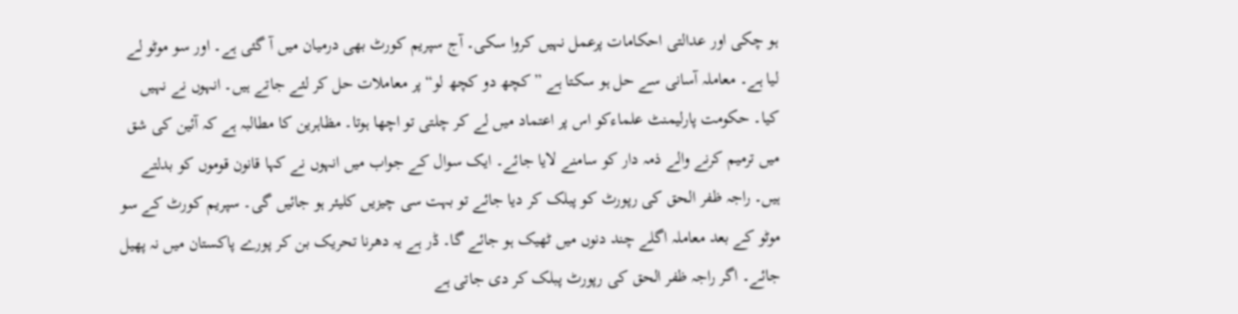ہو چکی اور عدالتی احکامات پرعمل نہیں کروا سکی۔ آج سپریم کورٹ بھی درمیان میں آ گئی ہے۔ اور سو موٹو لے لیا ہے۔ معاملہ آسانی سے حل ہو سکتا ہے ”کچھ دو کچھ لو“ پر معاملات حل کر لئے جاتے ہیں۔ انہوں نے نہیں کیا۔ حکومت پارلیمنٹ علماءکو اس پر اعتماد میں لے کر چلتی تو اچھا ہوتا۔ مظاہرین کا مطالبہ ہے کہ آئین کی شق میں ترمیم کرنے والے ذمہ دار کو سامنے لایا جائے۔ ایک سوال کے جواب میں انہوں نے کہا قانون قوموں کو بدلتے ہیں۔ راجہ ظفر الحق کی رپورٹ کو پبلک کر دیا جائے تو بہت سی چیزیں کلیئر ہو جائیں گی۔ سپریم کورٹ کے سو موٹو کے بعد معاملہ اگلے چند دنوں میں ٹھیک ہو جائے گا۔ ڈر ہے یہ دھرنا تحریک بن کر پورے پاکستان میں نہ پھیل جائے۔ اگر راجہ ظفر الحق کی رپورٹ پبلک کر دی جاتی ہے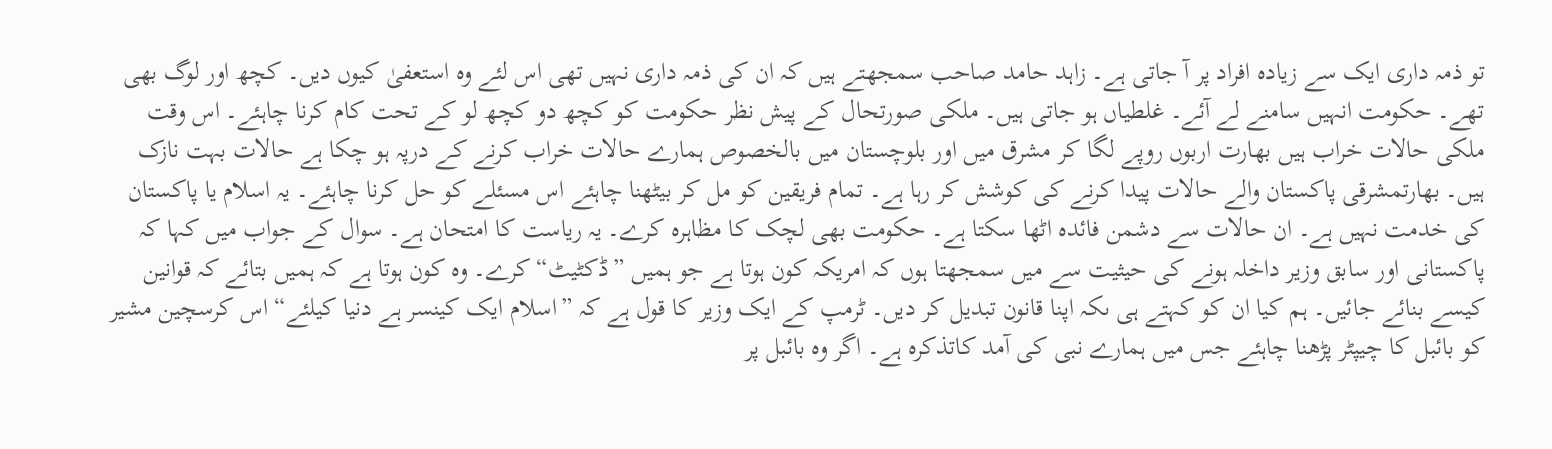تو ذمہ داری ایک سے زیادہ افراد پر آ جاتی ہے۔ زاہد حامد صاحب سمجھتے ہیں کہ ان کی ذمہ داری نہیں تھی اس لئے وہ استعفیٰ کیوں دیں۔ کچھ اور لوگ بھی تھے۔ حکومت انہیں سامنے لے آئے۔ غلطیاں ہو جاتی ہیں۔ ملکی صورتحال کے پیش نظر حکومت کو کچھ دو کچھ لو کے تحت کام کرنا چاہئے۔ اس وقت ملکی حالات خراب ہیں بھارت اربوں روپے لگا کر مشرق میں اور بلوچستان میں بالخصوص ہمارے حالات خراب کرنے کے درپہ ہو چکا ہے حالات بہت نازک ہیں۔ بھارتمشرقی پاکستان والے حالات پیدا کرنے کی کوشش کر رہا ہے۔ تمام فریقین کو مل کر بیٹھنا چاہئے اس مسئلے کو حل کرنا چاہئے۔ یہ اسلام یا پاکستان کی خدمت نہیں ہے۔ ان حالات سے دشمن فائدہ اٹھا سکتا ہے۔ حکومت بھی لچک کا مظاہرہ کرے۔ یہ ریاست کا امتحان ہے۔ سوال کے جواب میں کہا کہ پاکستانی اور سابق وزیر داخلہ ہونے کی حیثیت سے میں سمجھتا ہوں کہ امریکہ کون ہوتا ہے جو ہمیں ”ڈکٹیٹ“ کرے۔ وہ کون ہوتا ہے کہ ہمیں بتائے کہ قوانین کیسے بنائے جائیں۔ ہم کیا ان کو کہتے ہی ںکہ اپنا قانون تبدیل کر دیں۔ ٹرمپ کے ایک وزیر کا قول ہے کہ ”اسلام ایک کینسر ہے دنیا کیلئے“ اس کرسچین مشیر کو بائبل کا چیپٹر پڑھنا چاہئے جس میں ہمارے نبی کی آمد کاتذکرہ ہے۔ اگر وہ بائبل پر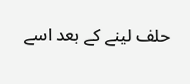حلف لینے کے بعد اسے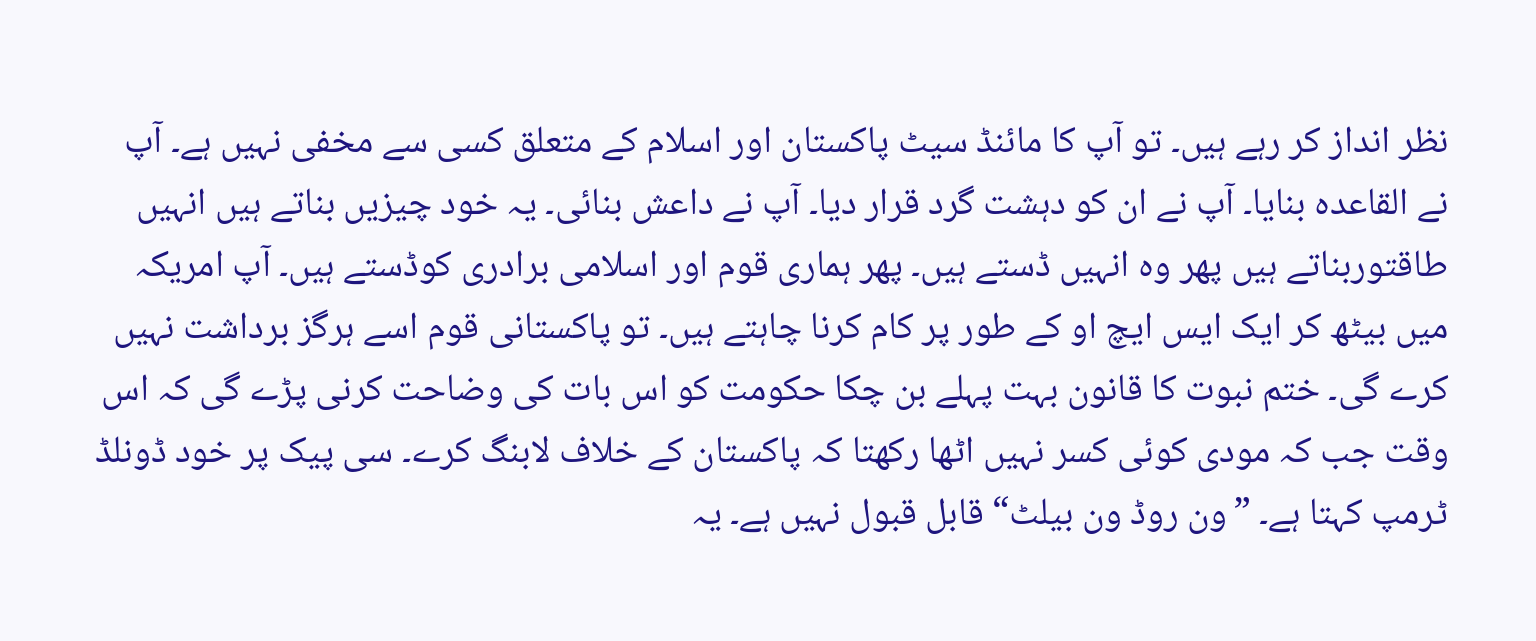نظر انداز کر رہے ہیں۔ تو آپ کا مائنڈ سیٹ پاکستان اور اسلام کے متعلق کسی سے مخفی نہیں ہے۔ آپ نے القاعدہ بنایا۔ آپ نے ان کو دہشت گرد قرار دیا۔ آپ نے داعش بنائی۔ یہ خود چیزیں بناتے ہیں انہیں طاقتوربناتے ہیں پھر وہ انہیں ڈستے ہیں۔ پھر ہماری قوم اور اسلامی برادری کوڈستے ہیں۔ آپ امریکہ میں بیٹھ کر ایک ایس ایچ او کے طور پر کام کرنا چاہتے ہیں۔ تو پاکستانی قوم اسے ہرگز برداشت نہیں کرے گی۔ ختم نبوت کا قانون بہت پہلے بن چکا حکومت کو اس بات کی وضاحت کرنی پڑے گی کہ اس وقت جب کہ مودی کوئی کسر نہیں اٹھا رکھتا کہ پاکستان کے خلاف لابنگ کرے۔ سی پیک پر خود ڈونلڈ ٹرمپ کہتا ہے۔ ”ون روڈ ون بیلٹ“ قابل قبول نہیں ہے۔ یہ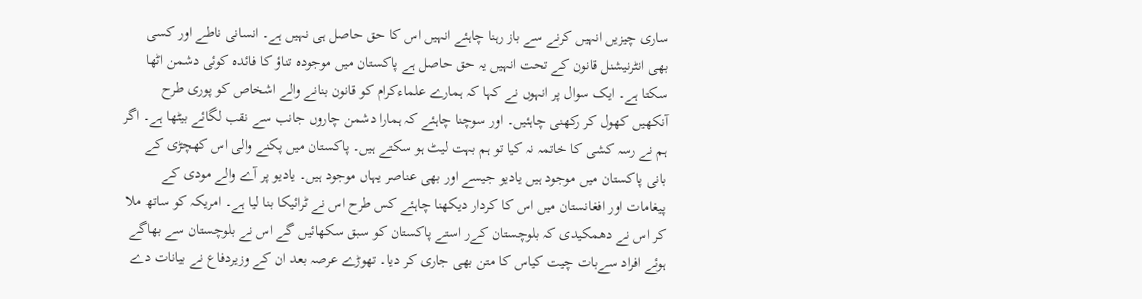ساری چیزیں انہیں کرنے سے باز رہنا چاہئے انہیں اس کا حق حاصل ہی نہیں ہے۔ انسانی ناطے اور کسی بھی انٹرنیشنل قانون کے تحت انہیں یہ حق حاصل ہے پاکستان میں موجودہ تناؤ کا فائدہ کوئی دشمن اٹھا سکتا ہے۔ ایک سوال پر انہوں نے کہا کہ ہمارے علماءکرام کو قانون بنانے والے اشخاص کو پوری طرح آنکھیں کھول کر رکھنی چاہئیں۔ اور سوچنا چاہئے کہ ہمارا دشمن چاروں جانب سے نقب لگائے بیٹھا ہے۔ اگر ہم نے رسہ کشی کا خاتمہ نہ کیا تو ہم بہت لیٹ ہو سکتے ہیں۔ پاکستان میں پکنے والی اس کھچڑی کے بانی پاکستان میں موجود ہیں یادیو جیسے اور بھی عناصر یہاں موجود ہیں۔ یادیو پر آے والے مودی کے پیغامات اور افغانستان میں اس کا کردار دیکھنا چاہئے کس طرح اس نے ٹرائیکا بنا لیا ہے۔ امریکہ کو ساتھ ملا کر اس نے دھمکیدی کہ بلوچستان کےر استے پاکستان کو سبق سکھائیں گے اس نے بلوچستان سے بھاگے ہوئے افراد سےبات چیت کیاس کا متن بھی جاری کر دیا۔ تھوڑے عرصہ بعد ان کے وزیردفاع نے بیانات دے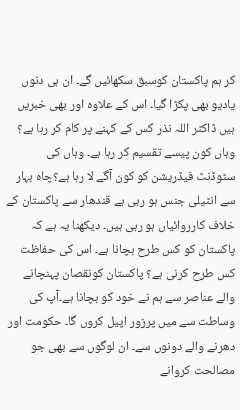کر ہم پاکستان کوسبق سکھائیں گے۔ ان ہی دنوں یادیو بھی پکڑا گیا۔ اس کے علاوہ اور بھی خبریں ہیں ڈاکٹر اللہ نذر کس کے کہنے پر کام کر رہا ہے؟ وہاں کون پیسے تقسیم کر رہا ہے۔ وہاں کی سٹوڈنٹ فیڈریشن کو کون آگے لا رہا ہے؟چاہ بہار سے انٹیلی جنس ہو رہی ہے قندھار سے پاکستان کے خلاف کارروائیاں ہو رہی ہیں۔ دیکھنا یہ ہے کہ پاکستان کو کس طرح بچانا ہے۔ اس کی حفاظت کس طرح کرنی ہے؟ پاکستان کونقصان پہنچانے والے عناصر سے ہم نے خود کو بچانا ہے۔آپ کی وساطت سے میں پرزور اپیل کروں گا۔ حکومت اور دھرنے والے دونوں سے۔ ان لوگوں سے بھی جو مصالحت کروانے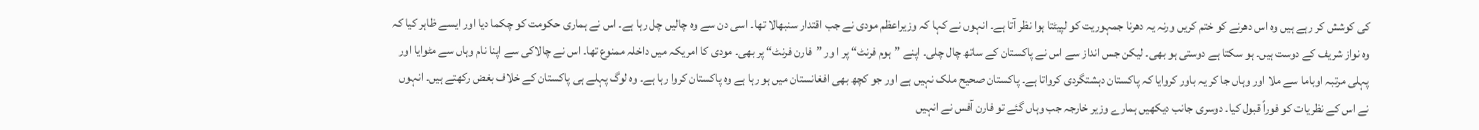کی کوشش کر رہے ہیں وہ اس دھرنے کو ختم کریں ورنہ یہ دھرنا جمہوریت کو لپیٹتا ہوا نظر آتا ہے۔ انہوں نے کہا کہ وزیراعظم مودی نے جب اقتدار سنبھالا تھا۔ اسی دن سے وہ چالیں چل رہا ہے۔ اس نے ہماری حکومت کو چکما دیا اور ایسے ظاہر کیا کہ وہ نواز شریف کے دوست ہیں۔ ہو سکتا ہے دوستی ہو بھی۔ لیکن جس انداز سے اس نے پاکستان کے ساتھ چال چلی۔ اپنے ”ہوم فرنٹ“ پر ا ور ”فارن فرنٹ“ پر بھی۔ مودی کا امریکہ میں داخلہ ممنوع تھا۔ اس نے چالاکی سے اپنا نام وہاں سے مٹوایا اور پہلی مرتبہ اوباما سے ملا اور وہاں جا کر یہ باور کروایا کہ پاکستان دہشتگردی کرواتا ہے۔ پاکستان صحیح ملک نہیں ہے اور جو کچھ بھی افغانستان میں ہو رہا ہے وہ پاکستان کروا رہا ہے۔ وہ لوگ پہلے ہی پاکستان کے خلاف بغض رکھتے ہیں۔ انہوں نے اس کے نظریات کو فوراً قبول کیا۔ دوسری جانب دیکھیں ہمارے وزیر خارجہ جب وہاں گئے تو فارن آفس نے انہیں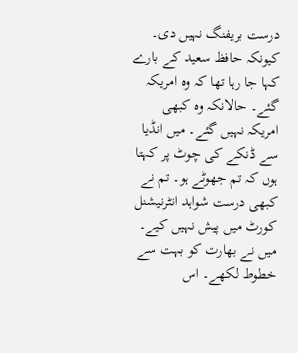درست بریفنگ نہیں دی۔ کیونکہ حافظ سعید کے بارے کہا جا رہا تھا کہ وہ امریکہ گئے۔ حالانکہ وہ کبھی امریکہ نہیں گئے۔ میں انڈیا سے ڈنکے کی چوٹ پر کہتا ہوں کہ تم جھوٹے ہو۔ تم نے کبھی درست شواہد انٹرنیشنل کورٹ میں پیش نہیں کیے۔ میں نے بھارت کو بہت سے خطوط لکھے۔ اس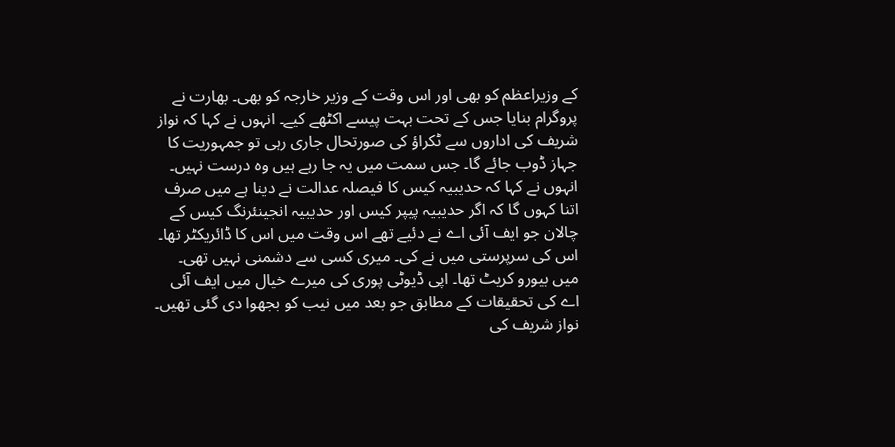کے وزیراعظم کو بھی اور اس وقت کے وزیر خارجہ کو بھی۔ بھارت نے پروگرام بنایا جس کے تحت بہت پیسے اکٹھے کیے۔ انہوں نے کہا کہ نواز شریف کی اداروں سے ٹکراؤ کی صورتحال جاری رہی تو جمہوریت کا جہاز ڈوب جائے گا۔ جس سمت میں یہ جا رہے ہیں وہ درست نہیں۔ انہوں نے کہا کہ حدیبیہ کیس کا فیصلہ عدالت نے دینا ہے میں صرف اتنا کہوں گا کہ اگر حدیبیہ پیپر کیس اور حدیبیہ انجینئرنگ کیس کے چالان جو ایف آئی اے نے دئیے تھے اس وقت میں اس کا ڈائریکٹر تھا۔ اس کی سرپرستی میں نے کی۔ میری کسی سے دشمنی نہیں تھی۔ میں بیورو کریٹ تھا۔ اپی ڈیوٹی پوری کی میرے خیال میں ایف آئی اے کی تحقیقات کے مطابق جو بعد میں نیب کو بجھوا دی گئی تھیں۔ نواز شریف کی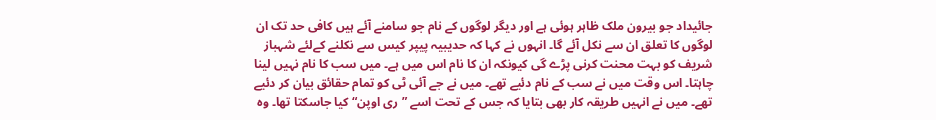جائیداد جو بیرون ملک ظاہر ہوئی ہے اور دیگر لوگوں کے نام جو سامنے آئے ہیں کافی حد تک ان لوگوں کا تعلق ان سے نکل آئے گا۔ انہوں نے کہا کہ حدیبیہ پیپر کیس سے نکلنے کےلئے شہباز شریف کو بہت محنت کرنی پڑے گی کیونکہ ان کا نام اس میں ہے۔ میں سب کا نام نہیں لینا چاہتا۔ اس وقت میں نے سب کے نام دئیے تھے۔ میں نے جے آئی ٹی کو تمام حقائق بیان کر دئیے تھے۔ میں نے انہیں طریقہ کار بھی بتایا کہ جس کے تحت اسے ”ری اوپن“ کیا جاسکتا تھا۔ وہ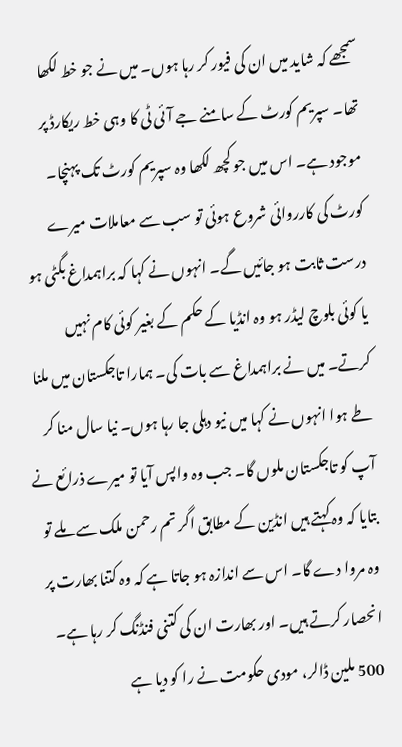سمجھے کہ شاید میں ان کی فیور کر رہا ہوں۔ میں نے جو خط لکھا تھا۔ سپریم کورٹ کے سامنے جے آئی ٹی کا وہی خط ریکارڈ پر موجود ہے۔ اس میں جو کچھ لکھا وہ سپریم کورٹ تک پہنچا۔ کورٹ کی کارروائی شروع ہوئی تو سب سے معاملات میرے درست ثابت ہو جائیں گے۔ انہوں نے کہا کہ براہمداغ بگٹی ہو یا کوئی بلوچ لیڈر ہو وہ انڈیا کے حکم کے بغیر کوئی کام نہیں کرتے۔ میں نے براہمداغ سے بات کی۔ ہمارا تاجکستان میں ملنا طے ہوا انہوں نے کہا میں نیو دہلی جا رہا ہوں۔ نیا سال منا کر آپ کو تاجکستان ملوں گا۔ جب وہ واپس آیا تو میرے ذرائع نے بتایا کہ وہ کہتے ہیں انڈین کے مطابق اگر تم رحمن ملک سے ملے تو وہ مروا دے گا۔ اس سے اندازہ ہو جاتا ہے کہ وہ کتنا بھارت پر انحصار کرتے ہیں۔ اور بھارت ان کی کتنی فنڈنگ کر رہا ہے۔ 500 ملین ڈالر، مودی حکومت نے را کو دیا ہے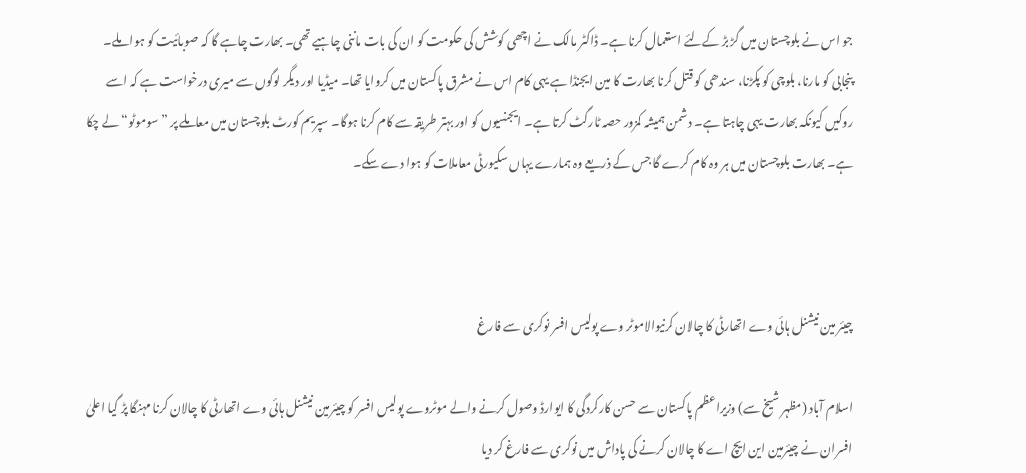جو اس نے بلوچستان میں گڑ بڑ کےلئے استعمال کرنا ہے۔ ڈاکٹر مالک نے اچھی کوشش کی حکومت کو ان کی بات ماننی چاہیے تھی۔ بھارت چاہے گا کہ صوبائیت کو ہوا ملے۔ پنجابی کو مارنا، بلوچی کو پکڑنا، سندھی کو قتل کرنا بھارت کا مین ایجنڈا ہے یہی کام اس نے مشرق پاکستان میں کروایا تھا۔ میڈیا اور دیگر لوگوں سے میری درخواست ہے کہ اسے روکیں کیونکہ بھارت یہی چاہتا ہے۔ دشمن ہمیشہ کمزور حصہ ٹارگٹ کرتا ہے۔ ایجنسیوں کو اور بہتر طریقہ سے کام کرنا ہوگا۔ سپریم کورٹ بلوچستان میں معاملے پر ”سوموٹو“ لے چکا ہے۔ بھارت بلوچستان میں ہر وہ کام کرے گا جس کے ذریعے وہ ہمارے یہاں سکیورٹی معاملات کو ہوا دے سکے۔



چیئر مین نیشنل ہائی وے اتھارٹی کا چالان کرنیوالاموٹر وے پولیس افسر نوکری سے فارغ

اسلام آباد (مظہر شیخ سے) وزیراعظم پاکستان سے حسن کارکردگی کا ایوارڈ وصول کرنے والے موٹروے پولیس افسر کو چیئرمین نیشنل ہائی وے اتھارٹی کا چالان کرنا مہنگا پڑ گیا اعلیٰ افسران نے چیئرمین این ایچ اے کا چالان کرنے کی پاداش میں نوکری سے فارغ کر دیا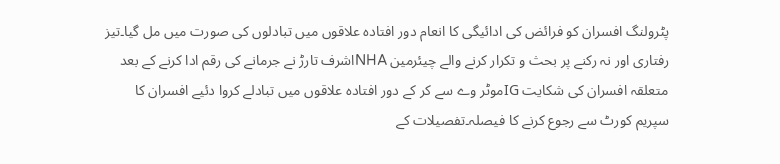پٹرولنگ افسران کو فرائض کی ادائیگی کا انعام دور افتادہ علاقوں میں تبادلوں کی صورت میں مل گیا۔تیز رفتاری اور نہ رکنے پر بحث و تکرار کرنے والے چیئرمین NHAاشرف تارڑ نے جرمانے کی رقم ادا کرنے کے بعد متعلقہ افسران کی شکایت IGموٹر وے سے کر کے دور افتادہ علاقوں میں تبادلے کروا دئیے افسران کا سپریم کورٹ سے رجوع کرنے کا فیصلہ۔تفصیلات کے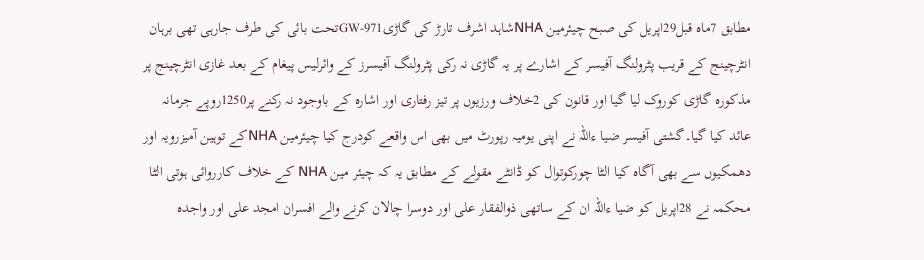مطابق 7ماہ قبل29اپریل کی صبح چیئرمین NHAشاہد اشرف تارڑ کی گاڑیGW-971تحت بائی کی طرف جارہی تھی برہان انٹرچینج کے قریب پٹرولنگ آفیسر کے اشارے پر یہ گاڑی نہ رکی پٹرولنگ آفیسرز کے وائرلیس پیغام کے بعد غازی انٹرچینج پر مذکورہ گاڑی کوروک لیا گیا اور قانون کی 2خلاف ورزیوں پر تیز رفتاری اور اشارہ کے باوجود نہ رکنے پر1250روپے جرمانہ عائد کیا گیا۔گشتی آفیسر ضیا ءاللہ نے اپنی یومیہ رپورٹ میں بھی اس واقعے کودرج کیا چیئرمین NHAکے توہین آمیزرویہ اور دھمکیوں سے بھی آگاہ کیا الٹا چورکوتوال کو ڈانٹے مقولے کے مطابق یہ کہ چیئر مین NHA کے خلاف کارروائی ہوتی الٹا محکمہ نے 28اپریل کو ضیا ءاللہ ان کے ساتھی ذوالفقار علی اور دوسرا چالان کرنے والے افسران امجد علی اور واجدہ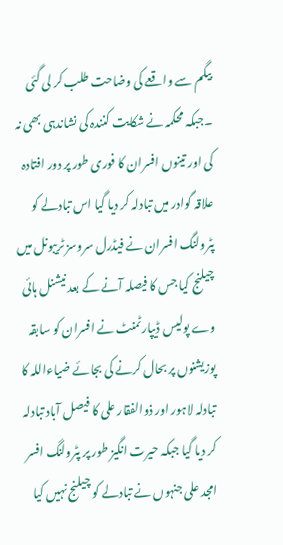بیگم سے واقعے کی وضاحت طلب کر لی گئی ۔جبکہ محکمہ نے شکایت کنندہ کی نشاندہی بھی نہ کی اور تینوں افسران کا فوری طور پر دور افتادہ علاقہ گوادر میں تبادلہ کر دیا گیا اس تبادلے کو پٹرولنگ افسران نے فیڈرل سروسز ٹریبونل میں چیلنج کیا جس کا فیصلہ آنے کے بعد نیشنل ہائی وے پولیس ڈیپارٹمنٹ نے افسران کو سابقہ پوزیشنوں پر بحال کرنے کی بجائے ضیاءاللہ کا تبادلہ لاہور اور ذوالفقار علی کا فیصل آباد تبادلہ کر دیا گیا جبکہ حیرت انگیز طور پر پٹرولنگ افسر امجد علی جنہوں نے تبادلے کو چیلنج نہیں کیا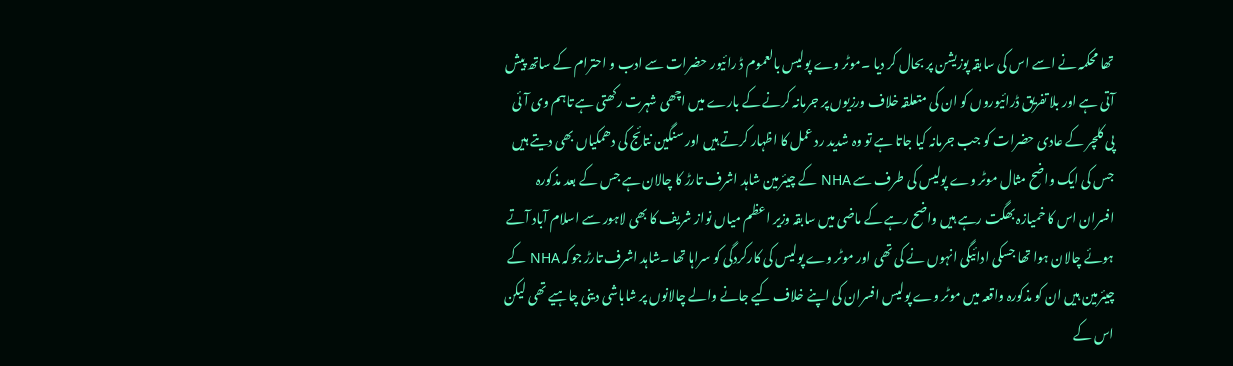تھا محکمہ نے اسے اس کی سابقہ پوزیشن پر بحال کر دیا ۔موٹر وے پولیس بالعموم ڈ رائیور حضرات سے ادب و احترام کے ساتھ پیش آتی ہے اور بلا تفریق ڈرائیوروں کو ان کی متعلقہ خلاف ورزیوں پر جرمانہ کرنے کے بارے میں اچھی شہرت رکھتی ہے تاہم وی آئی پی کلچر کے عادی حضرات کو جب جرمانہ کیا جاتا ہے تو وہ شدید رد عمل کا اظہار کرتے ہیں اور سنگین نتائج کی دھمکیاں بھی دیتے ہیں جس کی ایک واضح مثال موٹر وے پولیس کی طرف سے NHA کے چیئرمین شاہد اشرف تارڑ کا چالان ہے جس کے بعد مذکورہ افسران اس کا خمیازہ بھگت رہے ہیں واضح رہے کے ماضی میں سابقہ وزیر اعظم میاں نواز شریف کا بھی لاہور سے اسلام آباد آتے ہوئے چالان ہوا تھا جسکی ادائیگی انہوں نے کی تھی اور موٹر وے پولیس کی کارکردگی کو سراہا تھا ۔شاہد اشرف تارڑ جوکہ NHA کے چیئرمین ہیں ان کو مذکورہ واقعہ میں موٹر وے پولیس افسران کی اپنے خلاف کیے جانے والے چالانوں پر شاباشی دینی چاہیے تھی لیکن اس کے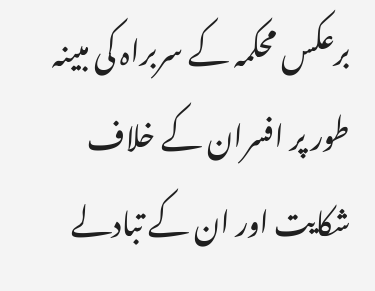برعکس محکمہ کے سربراہ کی مبینہ طور پر افسران کے خلاف شکایت اور ان کے تبادلے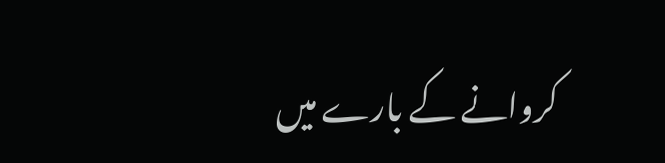کروانے کے بارے میں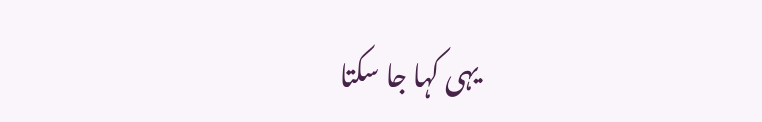یہی کہا جا سکتا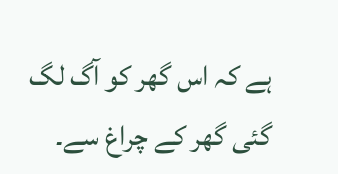ہے کہ اس گھر کو آگ لگ گئی گھر کے چراغ سے۔